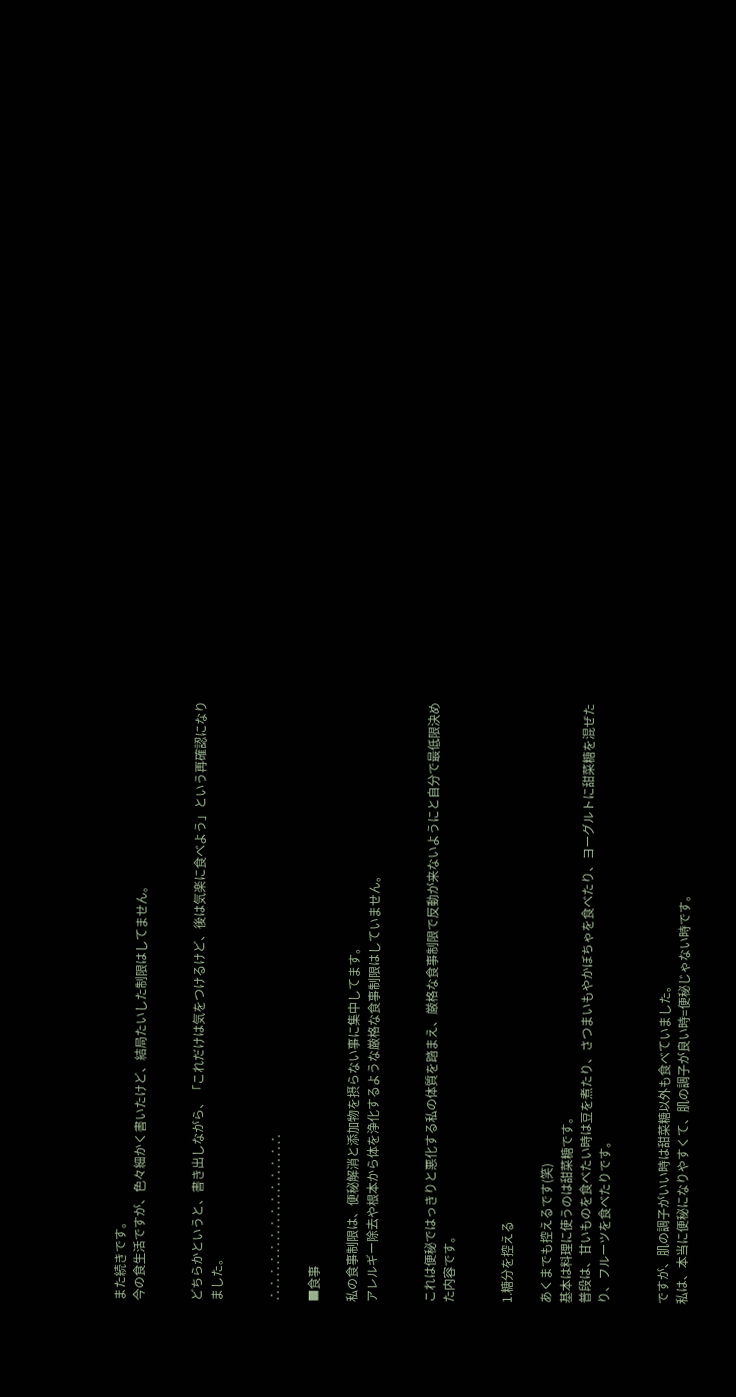また続きです。
今の食生活ですが、色々細かく書いたけど、結局たいした制限はしてません。


どちらかというと、書き出しながら、「これだけは気をつけるけど、後は気楽に食べよう」という再確認になりました。


∴∴∴∴∴∴∴∴∴∴∴∴∴∴

■食事

私の食事制限は、便秘解消と添加物を摂らない事に集中してます。
アレルギー除去や根本から体を浄化するような厳格な食事制限はしていません。


これは便秘ではっきりと悪化する私の体質を踏まえ、厳格な食事制限で反動が来ないようにと自分で最低限決めた内容です。


1.糖分を控える

あくまでも控えるです(笑)
基本は料理に使うのは甜菜糖です。
普段は、甘いものを食べたい時は豆を煮たり、さつまいもやかぼちゃを食べたり、ヨーグルトに甜菜糖を混ぜたり、フルーツを食べたりです。


ですが、肌の調子がいい時は甜菜糖以外も食べていました。
私は、本当に便秘になりやすくて、肌の調子が良い時=便秘じゃない時です。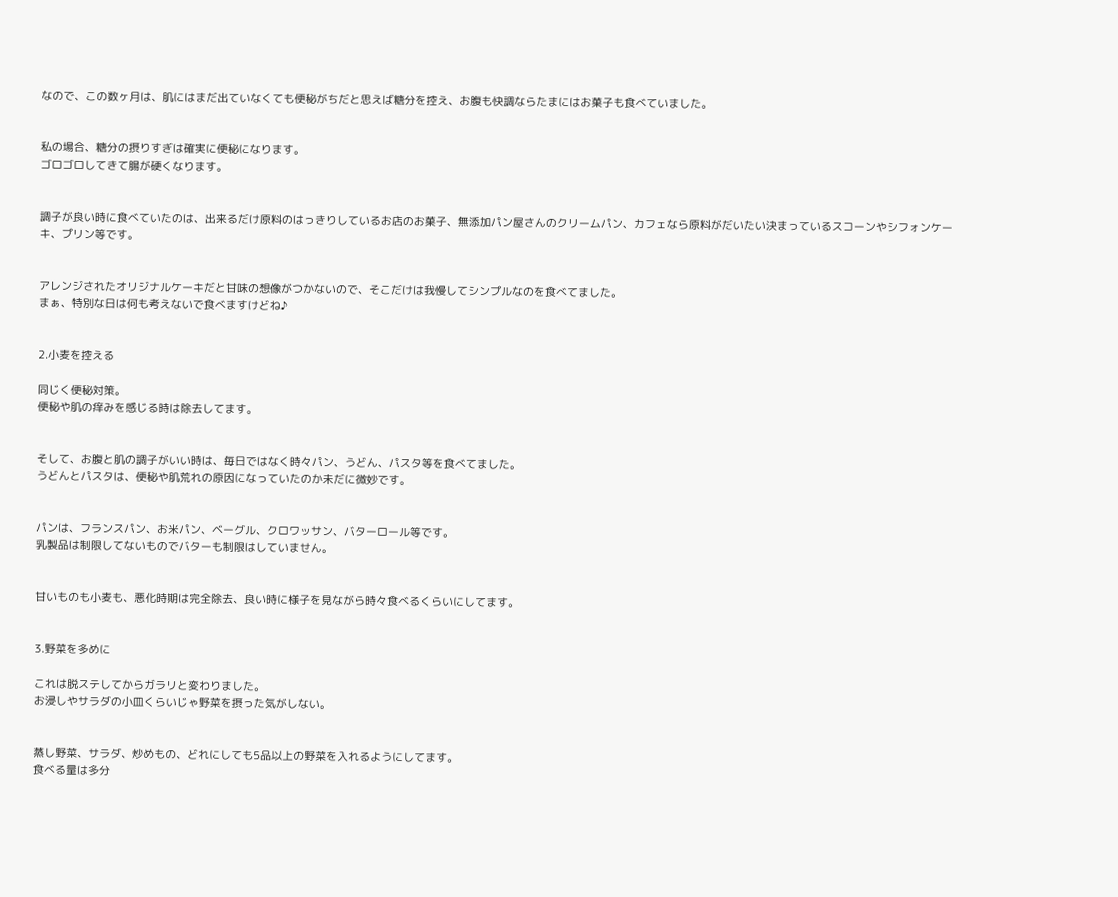なので、この数ヶ月は、肌にはまだ出ていなくても便秘がちだと思えば糖分を控え、お腹も快調ならたまにはお菓子も食べていました。


私の場合、糖分の摂りすぎは確実に便秘になります。
ゴロゴロしてきて腸が硬くなります。


調子が良い時に食べていたのは、出来るだけ原料のはっきりしているお店のお菓子、無添加パン屋さんのクリームパン、カフェなら原料がだいたい決まっているスコーンやシフォンケーキ、プリン等です。


アレンジされたオリジナルケーキだと甘味の想像がつかないので、そこだけは我慢してシンプルなのを食べてました。
まぁ、特別な日は何も考えないで食べますけどね♪


2.小麦を控える

同じく便秘対策。
便秘や肌の痒みを感じる時は除去してます。


そして、お腹と肌の調子がいい時は、毎日ではなく時々パン、うどん、パスタ等を食べてました。
うどんとパスタは、便秘や肌荒れの原因になっていたのか未だに微妙です。


パンは、フランスパン、お米パン、ベーグル、クロワッサン、バターロール等です。
乳製品は制限してないものでバターも制限はしていません。


甘いものも小麦も、悪化時期は完全除去、良い時に様子を見ながら時々食べるくらいにしてます。


3.野菜を多めに

これは脱ステしてからガラリと変わりました。
お浸しやサラダの小皿くらいじゃ野菜を摂った気がしない。


蒸し野菜、サラダ、炒めもの、どれにしても5品以上の野菜を入れるようにしてます。
食べる量は多分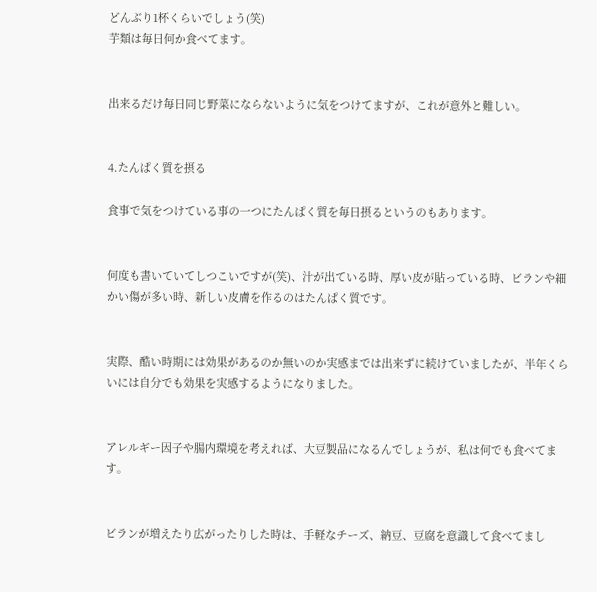どんぶり1杯くらいでしょう(笑)
芋類は毎日何か食べてます。


出来るだけ毎日同じ野菜にならないように気をつけてますが、これが意外と難しい。


4.たんぱく質を摂る

食事で気をつけている事の一つにたんぱく質を毎日摂るというのもあります。


何度も書いていてしつこいですが(笑)、汁が出ている時、厚い皮が貼っている時、ビランや細かい傷が多い時、新しい皮膚を作るのはたんぱく質です。


実際、酷い時期には効果があるのか無いのか実感までは出来ずに続けていましたが、半年くらいには自分でも効果を実感するようになりました。


アレルギー因子や腸内環境を考えれば、大豆製品になるんでしょうが、私は何でも食べてます。


ビランが増えたり広がったりした時は、手軽なチーズ、納豆、豆腐を意識して食べてまし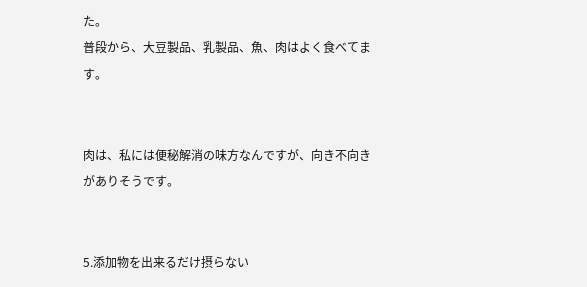た。
普段から、大豆製品、乳製品、魚、肉はよく食べてます。


肉は、私には便秘解消の味方なんですが、向き不向きがありそうです。


5.添加物を出来るだけ摂らない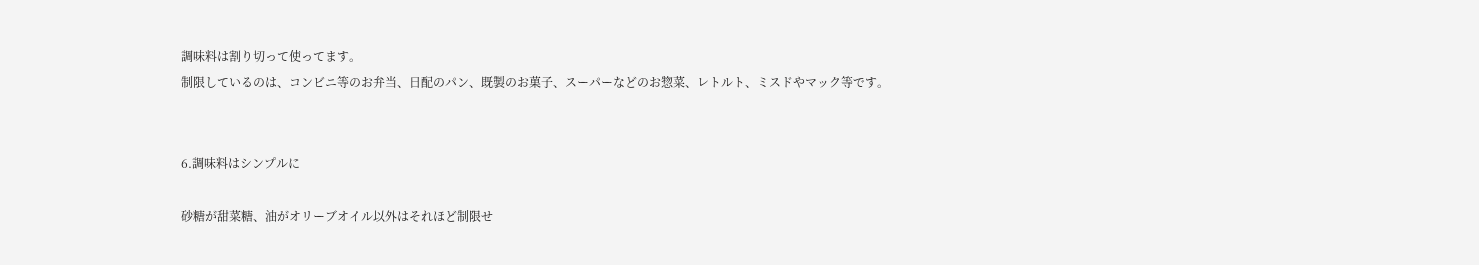調味料は割り切って使ってます。
制限しているのは、コンビニ等のお弁当、日配のパン、既製のお菓子、スーパーなどのお惣菜、レトルト、ミスドやマック等です。


6.調味料はシンプルに

砂糖が甜菜糖、油がオリーブオイル以外はそれほど制限せ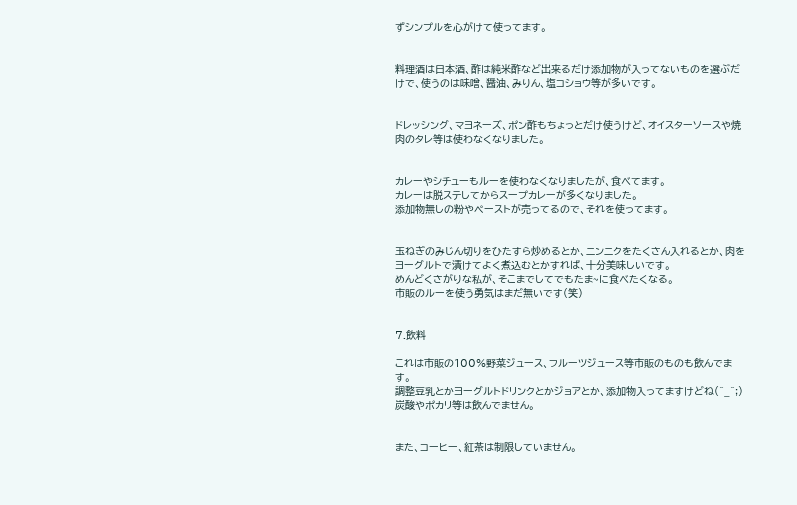ずシンプルを心がけて使ってます。


料理酒は日本酒、酢は純米酢など出来るだけ添加物が入ってないものを選ぶだけで、使うのは味噌、醤油、みりん、塩コショウ等が多いです。


ドレッシング、マヨネーズ、ポン酢もちょっとだけ使うけど、オイスターソースや焼肉のタレ等は使わなくなりました。


カレーやシチューもルーを使わなくなりましたが、食べてます。
カレーは脱ステしてからスープカレーが多くなりました。
添加物無しの粉やペーストが売ってるので、それを使ってます。


玉ねぎのみじん切りをひたすら炒めるとか、ニンニクをたくさん入れるとか、肉をヨーグルトで漬けてよく煮込むとかすれば、十分美味しいです。
めんどくさがりな私が、そこまでしてでもたま~に食べたくなる。
市販のルーを使う勇気はまだ無いです(笑)


7.飲料

これは市販の100%野菜ジュース、フルーツジュース等市販のものも飲んでます。
調整豆乳とかヨーグルトドリンクとかジョアとか、添加物入ってますけどね(^_^;)
炭酸やポカリ等は飲んでません。


また、コーヒー、紅茶は制限していません。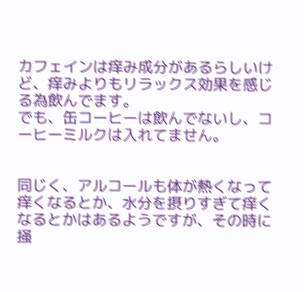カフェインは痒み成分があるらしいけど、痒みよりもリラックス効果を感じる為飲んでます。
でも、缶コーヒーは飲んでないし、コーヒーミルクは入れてません。


同じく、アルコールも体が熱くなって痒くなるとか、水分を摂りすぎて痒くなるとかはあるようですが、その時に掻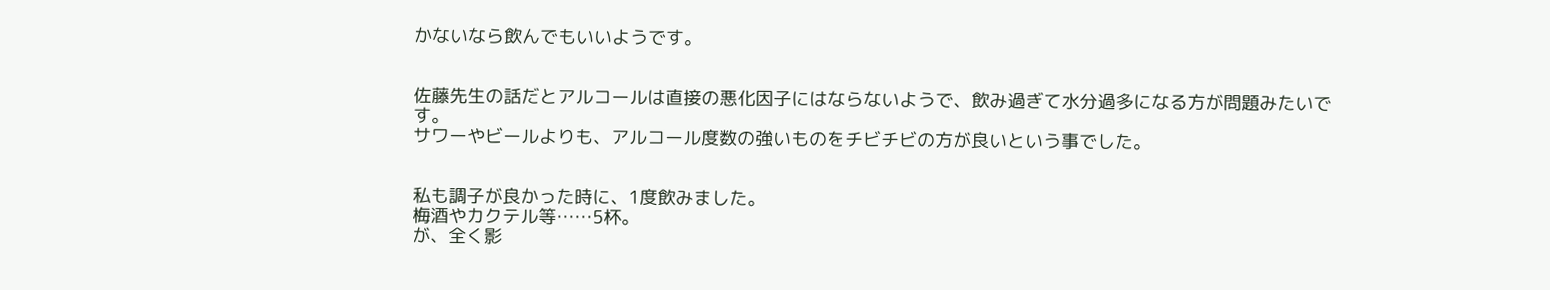かないなら飲んでもいいようです。


佐藤先生の話だとアルコールは直接の悪化因子にはならないようで、飲み過ぎて水分過多になる方が問題みたいです。
サワーやビールよりも、アルコール度数の強いものをチビチビの方が良いという事でした。


私も調子が良かった時に、1度飲みました。
梅酒やカクテル等……5杯。
が、全く影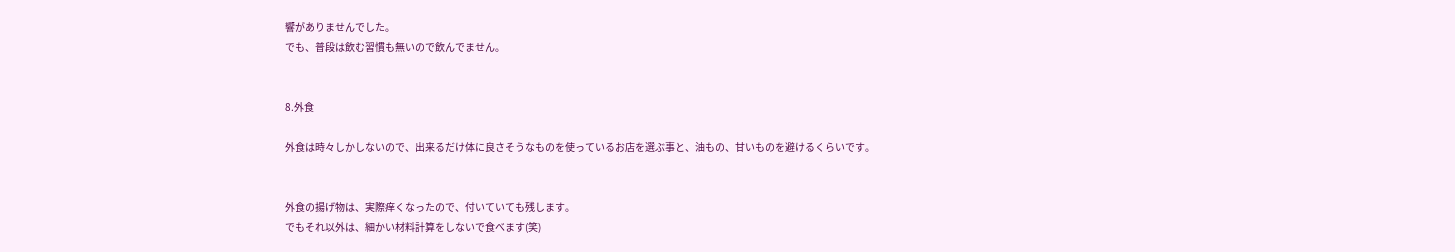響がありませんでした。
でも、普段は飲む習慣も無いので飲んでません。


8.外食

外食は時々しかしないので、出来るだけ体に良さそうなものを使っているお店を選ぶ事と、油もの、甘いものを避けるくらいです。


外食の揚げ物は、実際痒くなったので、付いていても残します。
でもそれ以外は、細かい材料計算をしないで食べます(笑)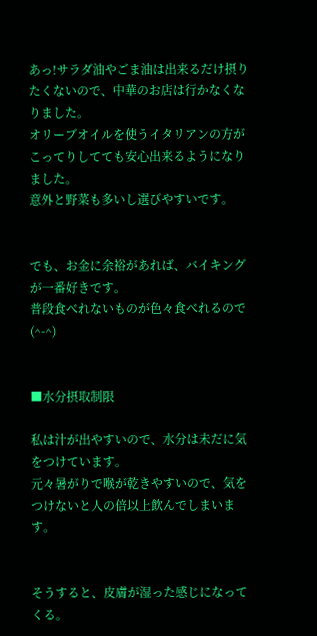あっ!サラダ油やごま油は出来るだけ摂りたくないので、中華のお店は行かなくなりました。
オリーブオイルを使うイタリアンの方がこってりしてても安心出来るようになりました。
意外と野菜も多いし選びやすいです。


でも、お金に余裕があれば、バイキングが一番好きです。
普段食べれないものが色々食べれるので(^-^)


■水分摂取制限

私は汁が出やすいので、水分は未だに気をつけています。
元々暑がりで喉が乾きやすいので、気をつけないと人の倍以上飲んでしまいます。


そうすると、皮膚が湿った感じになってくる。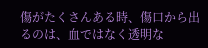傷がたくさんある時、傷口から出るのは、血ではなく透明な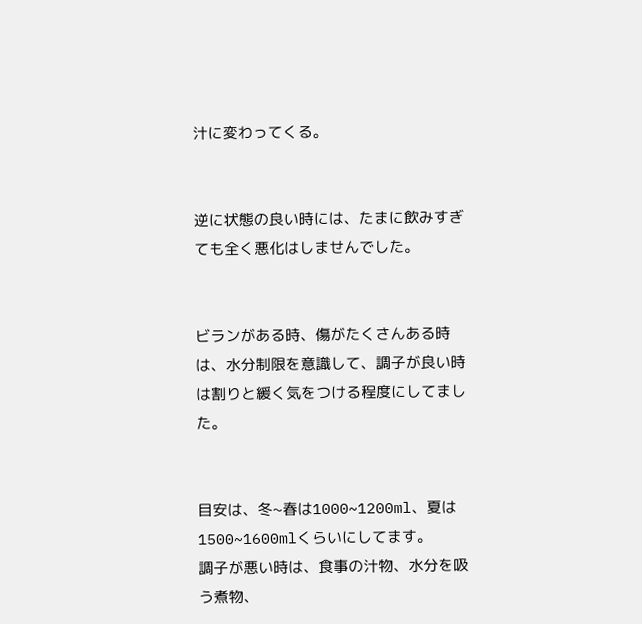汁に変わってくる。


逆に状態の良い時には、たまに飲みすぎても全く悪化はしませんでした。


ビランがある時、傷がたくさんある時は、水分制限を意識して、調子が良い時は割りと緩く気をつける程度にしてました。


目安は、冬~春は1000~1200ml、夏は1500~1600mlくらいにしてます。
調子が悪い時は、食事の汁物、水分を吸う煮物、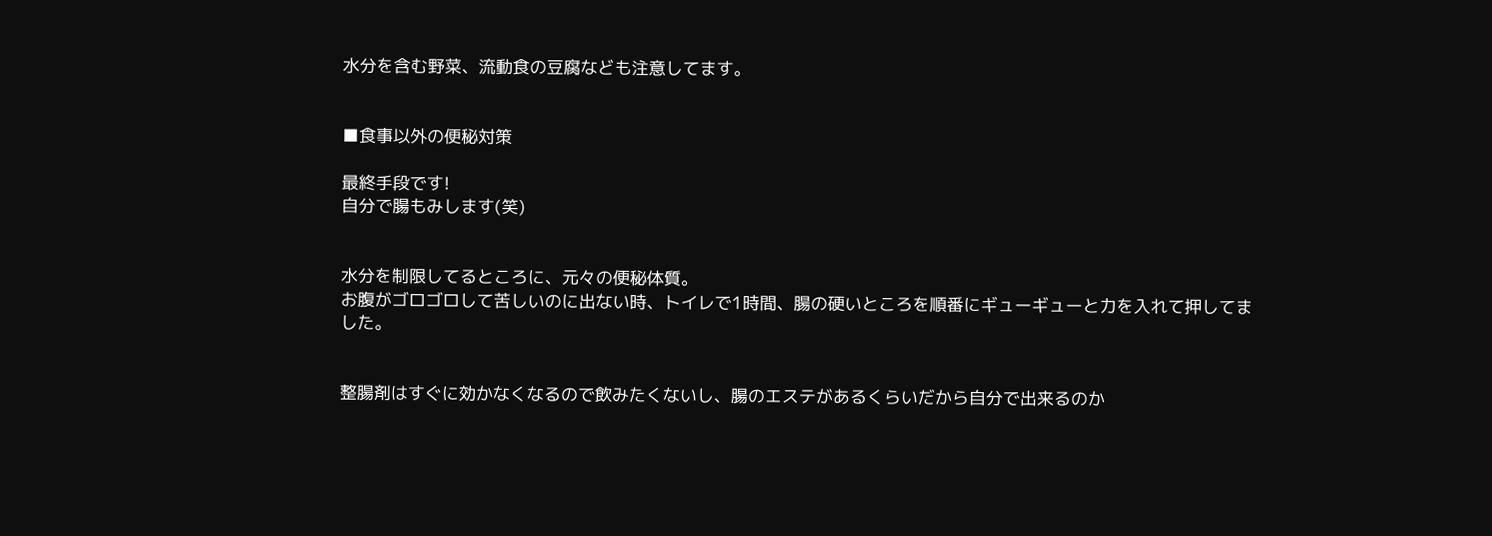水分を含む野菜、流動食の豆腐なども注意してます。


■食事以外の便秘対策

最終手段です!
自分で腸もみします(笑)


水分を制限してるところに、元々の便秘体質。
お腹がゴロゴロして苦しいのに出ない時、トイレで1時間、腸の硬いところを順番にギューギューと力を入れて押してました。


整腸剤はすぐに効かなくなるので飲みたくないし、腸のエステがあるくらいだから自分で出来るのか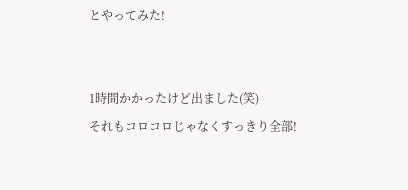とやってみた!


1時間かかったけど出ました(笑)
それもコロコロじゃなくすっきり全部!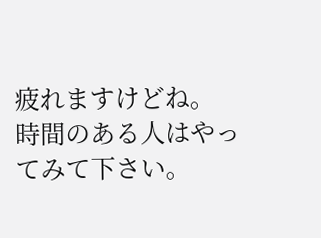疲れますけどね。
時間のある人はやってみて下さい。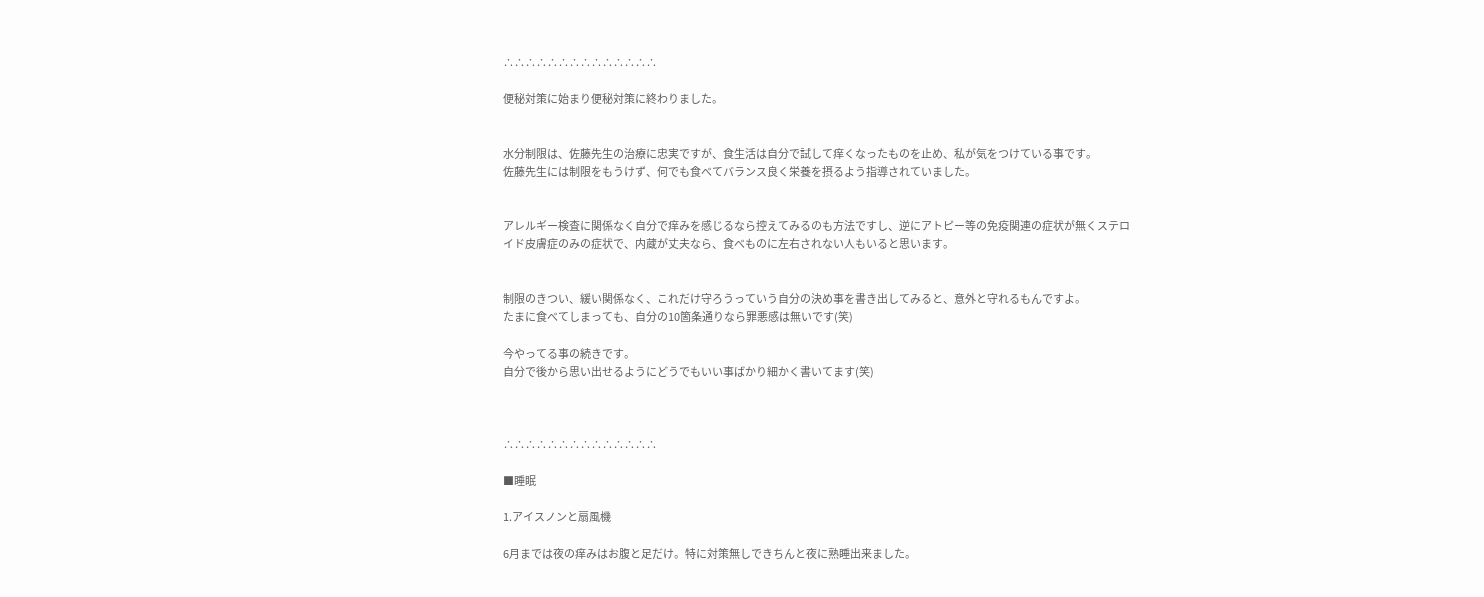∴∴∴∴∴∴∴∴∴∴∴∴∴∴

便秘対策に始まり便秘対策に終わりました。


水分制限は、佐藤先生の治療に忠実ですが、食生活は自分で試して痒くなったものを止め、私が気をつけている事です。
佐藤先生には制限をもうけず、何でも食べてバランス良く栄養を摂るよう指導されていました。


アレルギー検査に関係なく自分で痒みを感じるなら控えてみるのも方法ですし、逆にアトピー等の免疫関連の症状が無くステロイド皮膚症のみの症状で、内蔵が丈夫なら、食べものに左右されない人もいると思います。


制限のきつい、緩い関係なく、これだけ守ろうっていう自分の決め事を書き出してみると、意外と守れるもんですよ。
たまに食べてしまっても、自分の10箇条通りなら罪悪感は無いです(笑)

今やってる事の続きです。
自分で後から思い出せるようにどうでもいい事ばかり細かく書いてます(笑)



∴∴∴∴∴∴∴∴∴∴∴∴∴∴

■睡眠

1.アイスノンと扇風機

6月までは夜の痒みはお腹と足だけ。特に対策無しできちんと夜に熟睡出来ました。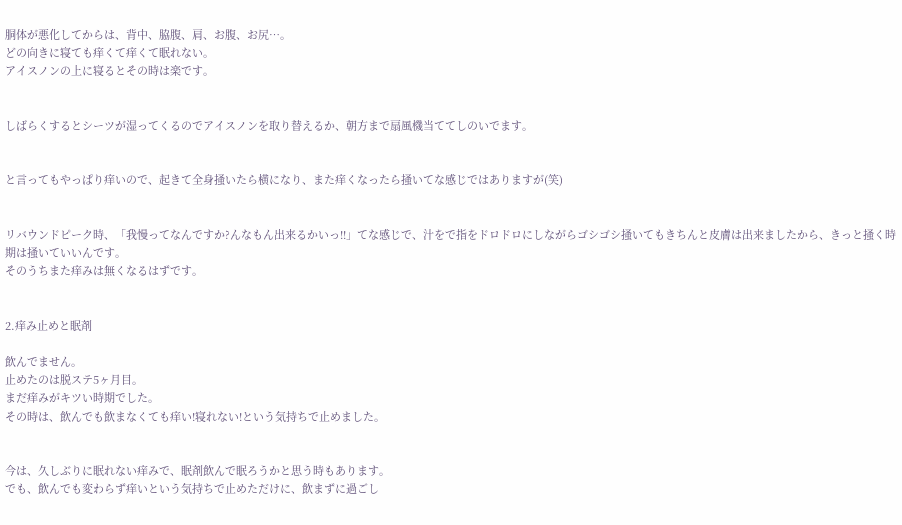胴体が悪化してからは、背中、脇腹、肩、お腹、お尻…。
どの向きに寝ても痒くて痒くて眠れない。
アイスノンの上に寝るとその時は楽です。


しばらくするとシーツが湿ってくるのでアイスノンを取り替えるか、朝方まで扇風機当ててしのいでます。


と言ってもやっぱり痒いので、起きて全身掻いたら横になり、また痒くなったら掻いてな感じではありますが(笑)


リバウンドピーク時、「我慢ってなんですか?んなもん出来るかいっ!!」てな感じで、汁をで指をドロドロにしながらゴシゴシ掻いてもきちんと皮膚は出来ましたから、きっと掻く時期は掻いていいんです。
そのうちまた痒みは無くなるはずです。


2.痒み止めと眠剤

飲んでません。
止めたのは脱ステ5ヶ月目。
まだ痒みがキツい時期でした。
その時は、飲んでも飲まなくても痒い!寝れない!という気持ちで止めました。


今は、久しぶりに眠れない痒みで、眠剤飲んで眠ろうかと思う時もあります。
でも、飲んでも変わらず痒いという気持ちで止めただけに、飲まずに過ごし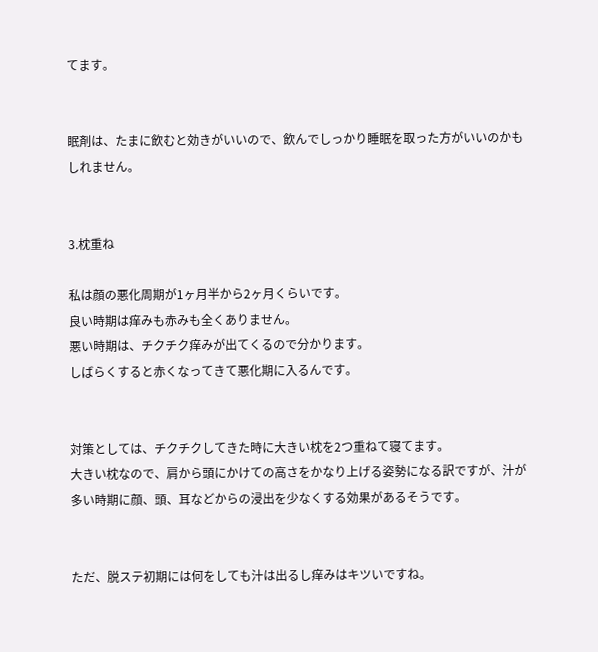てます。


眠剤は、たまに飲むと効きがいいので、飲んでしっかり睡眠を取った方がいいのかもしれません。


3.枕重ね

私は顔の悪化周期が1ヶ月半から2ヶ月くらいです。
良い時期は痒みも赤みも全くありません。
悪い時期は、チクチク痒みが出てくるので分かります。
しばらくすると赤くなってきて悪化期に入るんです。


対策としては、チクチクしてきた時に大きい枕を2つ重ねて寝てます。
大きい枕なので、肩から頭にかけての高さをかなり上げる姿勢になる訳ですが、汁が多い時期に顔、頭、耳などからの浸出を少なくする効果があるそうです。


ただ、脱ステ初期には何をしても汁は出るし痒みはキツいですね。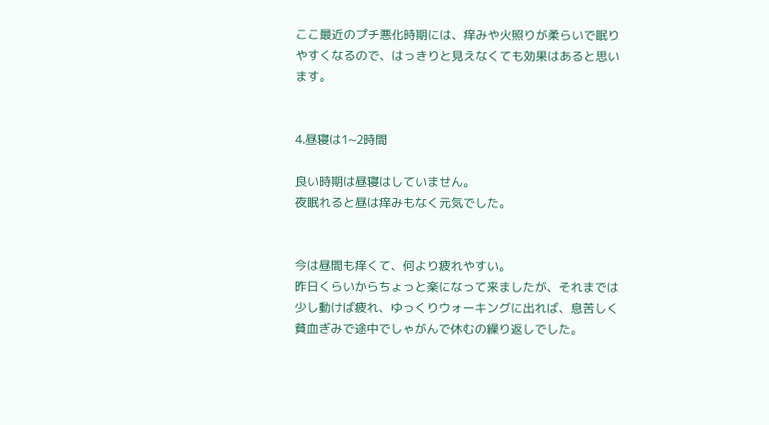ここ最近のプチ悪化時期には、痒みや火照りが柔らいで眠りやすくなるので、はっきりと見えなくても効果はあると思います。


4.昼寝は1~2時間

良い時期は昼寝はしていません。
夜眠れると昼は痒みもなく元気でした。


今は昼間も痒くて、何より疲れやすい。
昨日くらいからちょっと楽になって来ましたが、それまでは少し動けば疲れ、ゆっくりウォーキングに出れば、息苦しく貧血ぎみで途中でしゃがんで休むの繰り返しでした。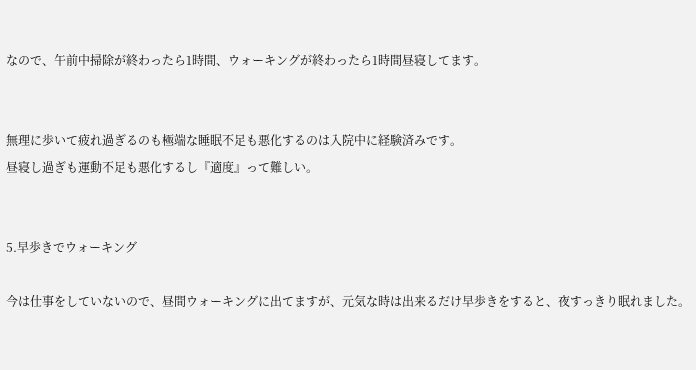なので、午前中掃除が終わったら1時間、ウォーキングが終わったら1時間昼寝してます。


無理に歩いて疲れ過ぎるのも極端な睡眠不足も悪化するのは入院中に経験済みです。
昼寝し過ぎも運動不足も悪化するし『適度』って難しい。


5.早歩きでウォーキング

今は仕事をしていないので、昼間ウォーキングに出てますが、元気な時は出来るだけ早歩きをすると、夜すっきり眠れました。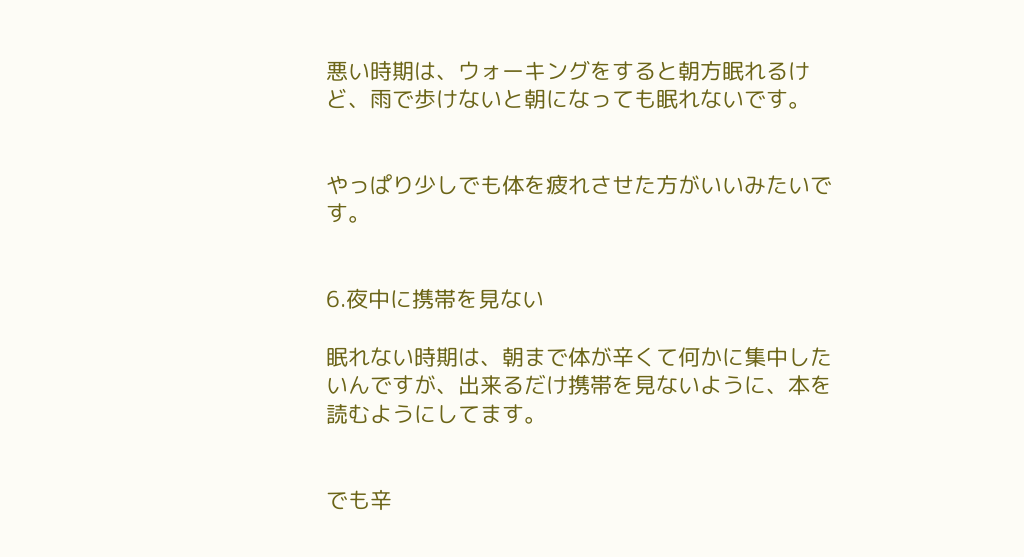悪い時期は、ウォーキングをすると朝方眠れるけど、雨で歩けないと朝になっても眠れないです。


やっぱり少しでも体を疲れさせた方がいいみたいです。


6.夜中に携帯を見ない

眠れない時期は、朝まで体が辛くて何かに集中したいんですが、出来るだけ携帯を見ないように、本を読むようにしてます。


でも辛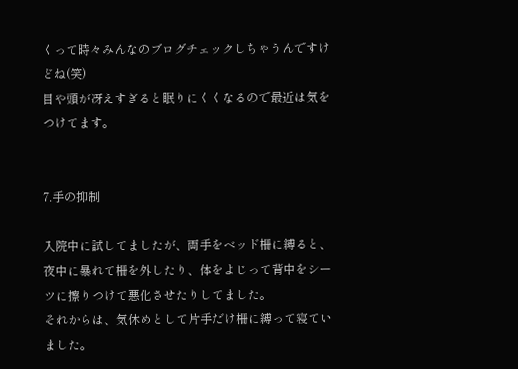くって時々みんなのブログチェックしちゃうんですけどね(笑)
目や頭が冴えすぎると眠りにくくなるので最近は気をつけてます。


7.手の抑制

入院中に試してましたが、両手をベッド柵に縛ると、夜中に暴れて柵を外したり、体をよじって背中をシーツに擦りつけて悪化させたりしてました。
それからは、気休めとして片手だけ柵に縛って寝ていました。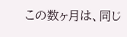この数ヶ月は、同じ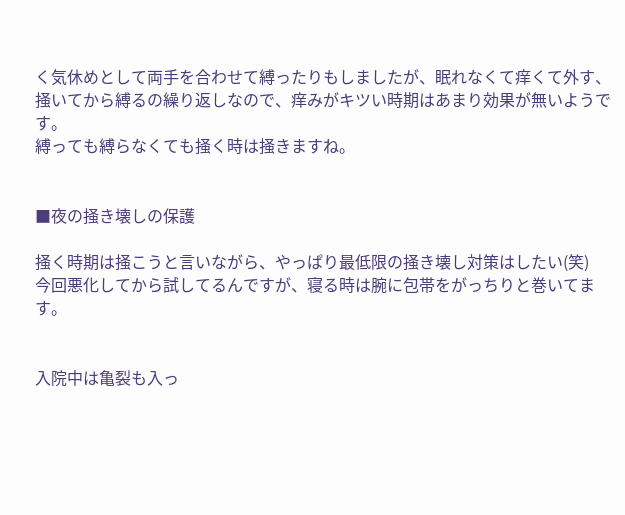く気休めとして両手を合わせて縛ったりもしましたが、眠れなくて痒くて外す、掻いてから縛るの繰り返しなので、痒みがキツい時期はあまり効果が無いようです。
縛っても縛らなくても掻く時は掻きますね。


■夜の掻き壊しの保護

掻く時期は掻こうと言いながら、やっぱり最低限の掻き壊し対策はしたい(笑)
今回悪化してから試してるんですが、寝る時は腕に包帯をがっちりと巻いてます。


入院中は亀裂も入っ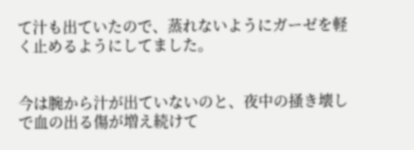て汁も出ていたので、蒸れないようにガーゼを軽く止めるようにしてました。


今は腕から汁が出ていないのと、夜中の掻き壊しで血の出る傷が増え続けて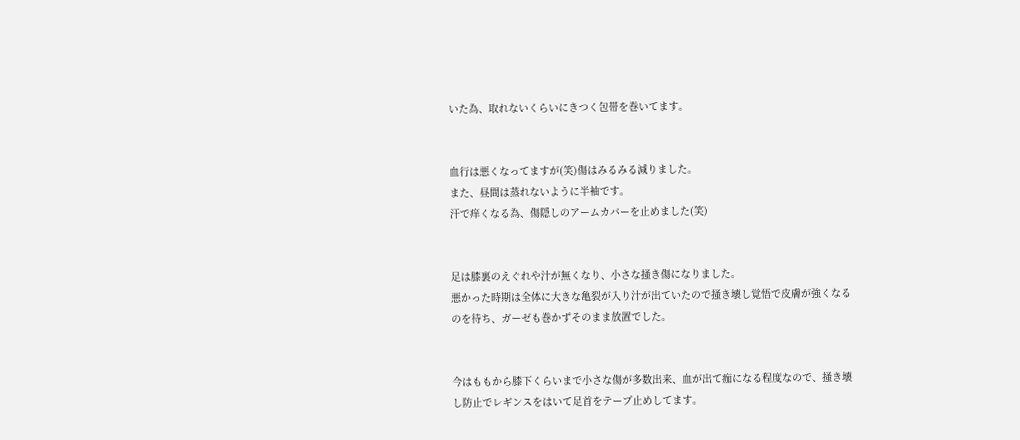いた為、取れないくらいにきつく包帯を巻いてます。


血行は悪くなってますが(笑)傷はみるみる減りました。
また、昼間は蒸れないように半袖です。
汗で痒くなる為、傷隠しのアームカバーを止めました(笑)


足は膝裏のえぐれや汁が無くなり、小さな掻き傷になりました。
悪かった時期は全体に大きな亀裂が入り汁が出ていたので掻き壊し覚悟で皮膚が強くなるのを待ち、ガーゼも巻かずそのまま放置でした。


今はももから膝下くらいまで小さな傷が多数出来、血が出て痂になる程度なので、掻き壊し防止でレギンスをはいて足首をテープ止めしてます。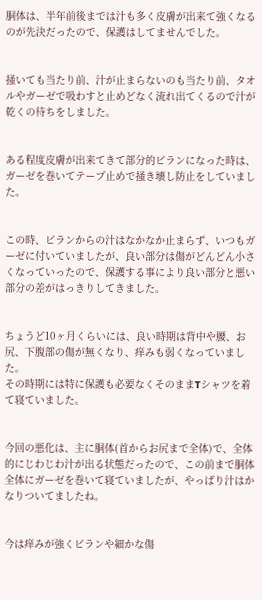胴体は、半年前後までは汁も多く皮膚が出来て強くなるのが先決だったので、保護はしてませんでした。


掻いても当たり前、汁が止まらないのも当たり前、タオルやガーゼで吸わすと止めどなく流れ出てくるので汁が乾くの待ちをしました。


ある程度皮膚が出来てきて部分的ビランになった時は、ガーゼを巻いてテープ止めで掻き壊し防止をしていました。


この時、ビランからの汁はなかなか止まらず、いつもガーゼに付いていましたが、良い部分は傷がどんどん小さくなっていったので、保護する事により良い部分と悪い部分の差がはっきりしてきました。


ちょうど10ヶ月くらいには、良い時期は背中や腰、お尻、下腹部の傷が無くなり、痒みも弱くなっていました。
その時期には特に保護も必要なくそのままTシャツを着て寝ていました。


今回の悪化は、主に胴体(首からお尻まで全体)で、全体的にじわじわ汁が出る状態だったので、この前まで胴体全体にガーゼを巻いて寝ていましたが、やっぱり汁はかなりついてましたね。


今は痒みが強くビランや細かな傷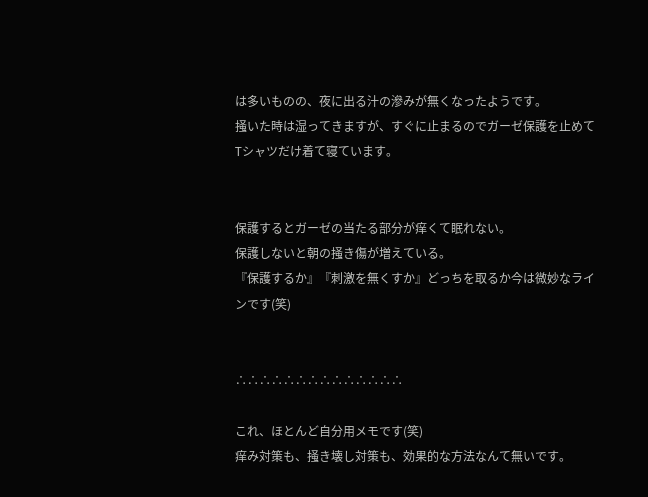は多いものの、夜に出る汁の滲みが無くなったようです。
掻いた時は湿ってきますが、すぐに止まるのでガーゼ保護を止めてTシャツだけ着て寝ています。


保護するとガーゼの当たる部分が痒くて眠れない。
保護しないと朝の掻き傷が増えている。
『保護するか』『刺激を無くすか』どっちを取るか今は微妙なラインです(笑)


∴∴∴∴∴∴∴∴∴∴∴∴∴∴

これ、ほとんど自分用メモです(笑)
痒み対策も、掻き壊し対策も、効果的な方法なんて無いです。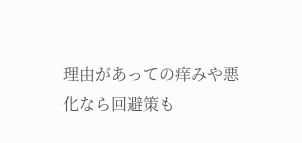理由があっての痒みや悪化なら回避策も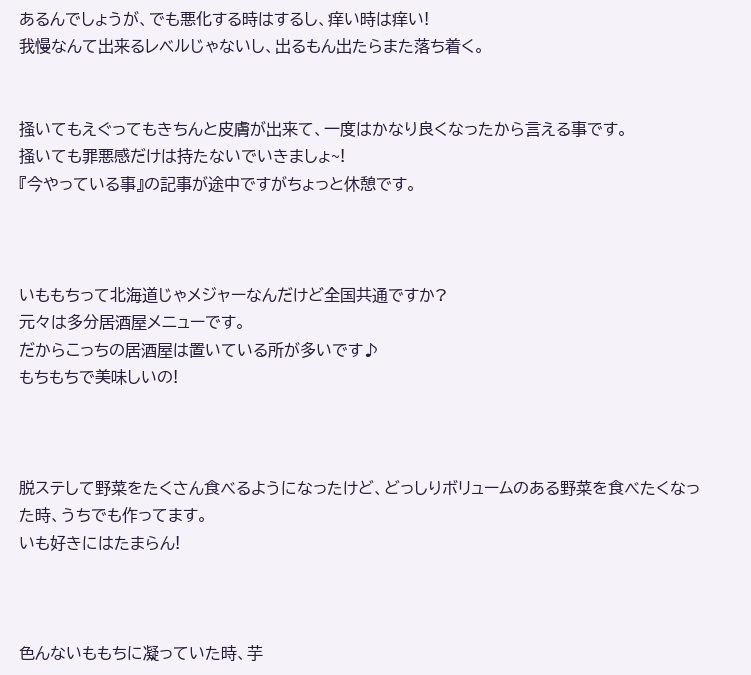あるんでしょうが、でも悪化する時はするし、痒い時は痒い!
我慢なんて出来るレベルじゃないし、出るもん出たらまた落ち着く。


掻いてもえぐってもきちんと皮膚が出来て、一度はかなり良くなったから言える事です。
掻いても罪悪感だけは持たないでいきましょ~!
『今やっている事』の記事が途中ですがちょっと休憩です。



いももちって北海道じゃメジャーなんだけど全国共通ですか?
元々は多分居酒屋メニューです。
だからこっちの居酒屋は置いている所が多いです♪
もちもちで美味しいの!



脱ステして野菜をたくさん食べるようになったけど、どっしりボリュームのある野菜を食べたくなった時、うちでも作ってます。
いも好きにはたまらん!



色んないももちに凝っていた時、芋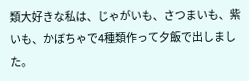類大好きな私は、じゃがいも、さつまいも、紫いも、かぼちゃで4種類作って夕飯で出しました。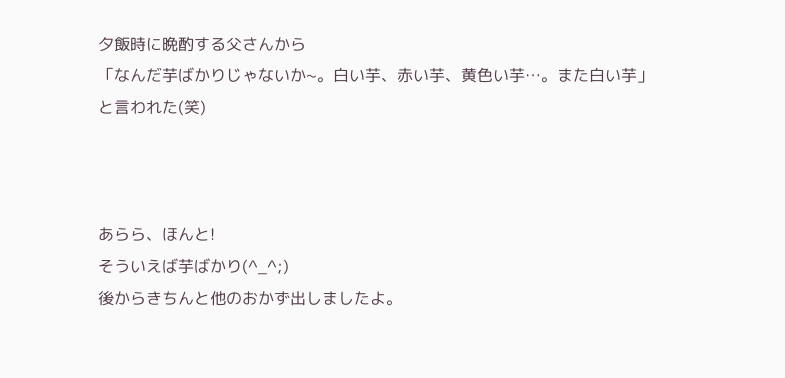夕飯時に晩酌する父さんから
「なんだ芋ばかりじゃないか~。白い芋、赤い芋、黄色い芋…。また白い芋」
と言われた(笑)



あらら、ほんと!
そういえば芋ばかり(^_^;)
後からきちんと他のおかず出しましたよ。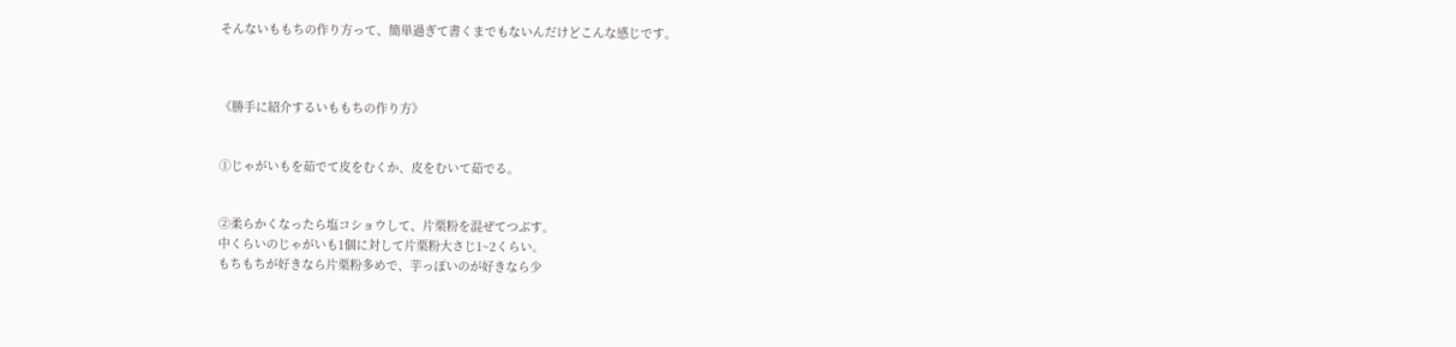そんないももちの作り方って、簡単過ぎて書くまでもないんだけどこんな感じです。



《勝手に紹介するいももちの作り方》


①じゃがいもを茹でて皮をむくか、皮をむいて茹でる。


②柔らかくなったら塩コショウして、片栗粉を混ぜてつぶす。
中くらいのじゃがいも1個に対して片栗粉大さじ1~2くらい。
もちもちが好きなら片栗粉多めで、芋っぽいのが好きなら少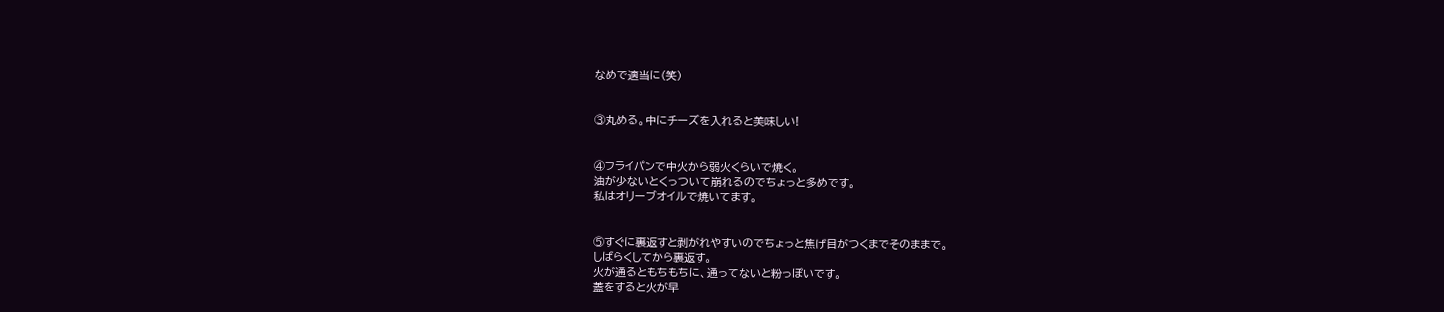なめで適当に(笑)


③丸める。中にチーズを入れると美味しい!


④フライパンで中火から弱火くらいで焼く。
油が少ないとくっついて崩れるのでちょっと多めです。
私はオリーブオイルで焼いてます。


⑤すぐに裏返すと剥がれやすいのでちょっと焦げ目がつくまでそのままで。
しばらくしてから裏返す。
火が通るともちもちに、通ってないと粉っぽいです。
蓋をすると火が早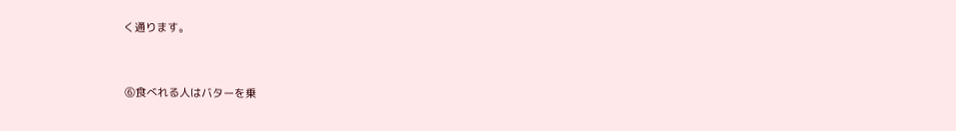く通ります。


⑥食べれる人はバターを乗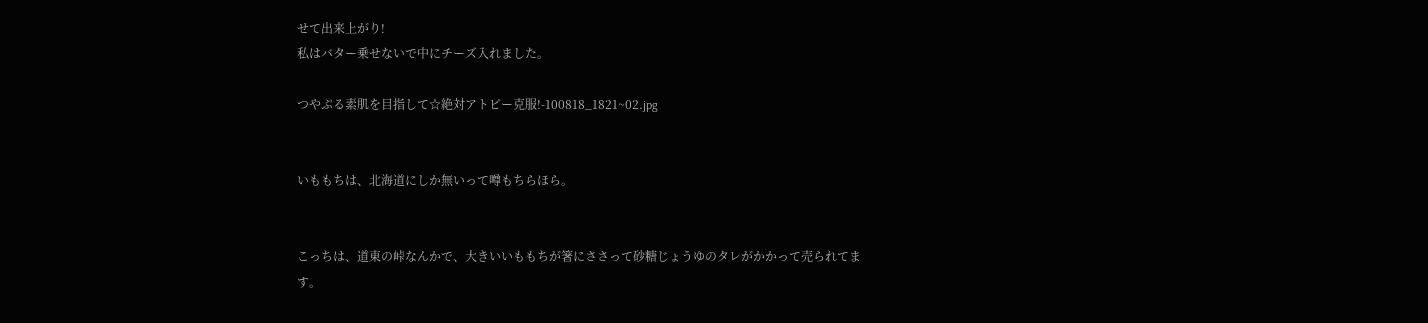せて出来上がり!
私はバター乗せないで中にチーズ入れました。

つやぷる素肌を目指して☆絶対アトピー克服!-100818_1821~02.jpg


いももちは、北海道にしか無いって噂もちらほら。


こっちは、道東の峠なんかで、大きいいももちが箸にささって砂糖じょうゆのタレがかかって売られてます。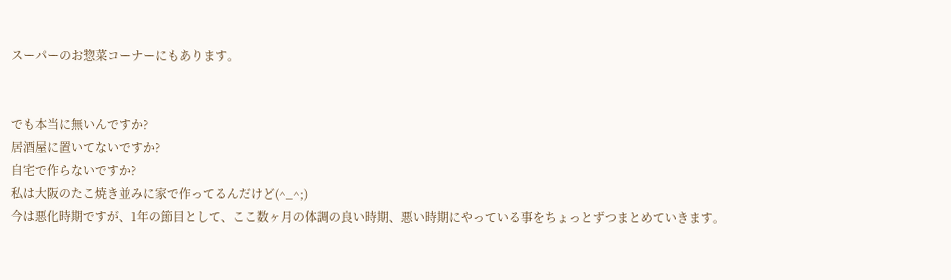スーパーのお惣菜コーナーにもあります。


でも本当に無いんですか?
居酒屋に置いてないですか?
自宅で作らないですか?
私は大阪のたこ焼き並みに家で作ってるんだけど(^_^;)
今は悪化時期ですが、1年の節目として、ここ数ヶ月の体調の良い時期、悪い時期にやっている事をちょっとずつまとめていきます。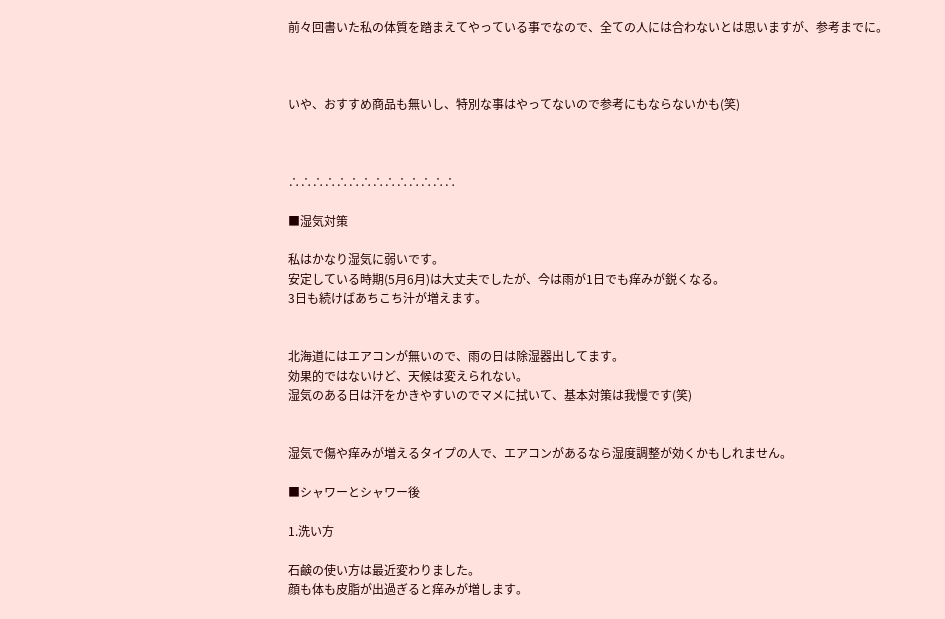前々回書いた私の体質を踏まえてやっている事でなので、全ての人には合わないとは思いますが、参考までに。



いや、おすすめ商品も無いし、特別な事はやってないので参考にもならないかも(笑)



∴∴∴∴∴∴∴∴∴∴∴∴∴∴

■湿気対策

私はかなり湿気に弱いです。
安定している時期(5月6月)は大丈夫でしたが、今は雨が1日でも痒みが鋭くなる。
3日も続けばあちこち汁が増えます。


北海道にはエアコンが無いので、雨の日は除湿器出してます。
効果的ではないけど、天候は変えられない。
湿気のある日は汗をかきやすいのでマメに拭いて、基本対策は我慢です(笑)


湿気で傷や痒みが増えるタイプの人で、エアコンがあるなら湿度調整が効くかもしれません。

■シャワーとシャワー後

1.洗い方

石鹸の使い方は最近変わりました。
顔も体も皮脂が出過ぎると痒みが増します。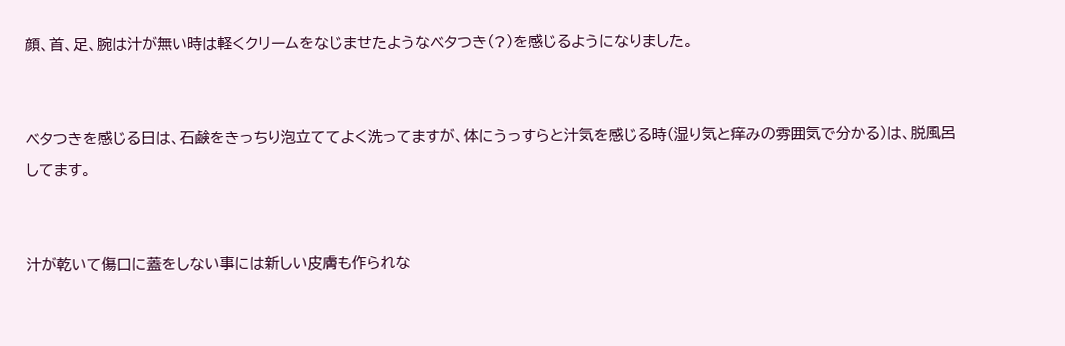顔、首、足、腕は汁が無い時は軽くクリームをなじませたようなベタつき(?)を感じるようになりました。


ベタつきを感じる日は、石鹸をきっちり泡立ててよく洗ってますが、体にうっすらと汁気を感じる時(湿り気と痒みの雰囲気で分かる)は、脱風呂してます。


汁が乾いて傷口に蓋をしない事には新しい皮膚も作られな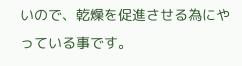いので、乾燥を促進させる為にやっている事です。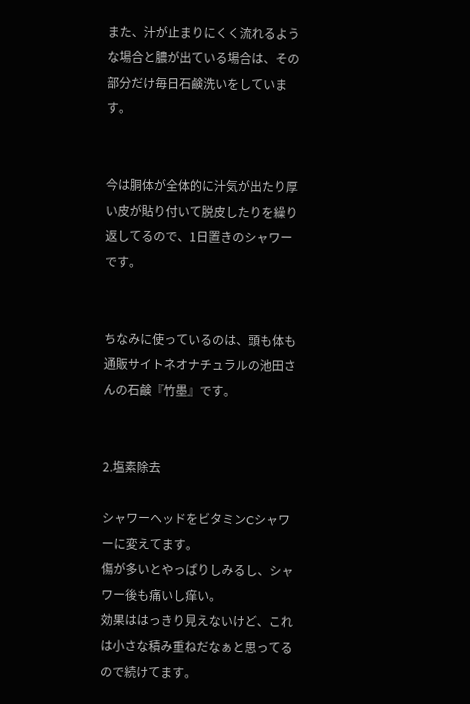また、汁が止まりにくく流れるような場合と膿が出ている場合は、その部分だけ毎日石鹸洗いをしています。


今は胴体が全体的に汁気が出たり厚い皮が貼り付いて脱皮したりを繰り返してるので、1日置きのシャワーです。


ちなみに使っているのは、頭も体も通販サイトネオナチュラルの池田さんの石鹸『竹墨』です。


2.塩素除去

シャワーヘッドをビタミンCシャワーに変えてます。
傷が多いとやっぱりしみるし、シャワー後も痛いし痒い。
効果ははっきり見えないけど、これは小さな積み重ねだなぁと思ってるので続けてます。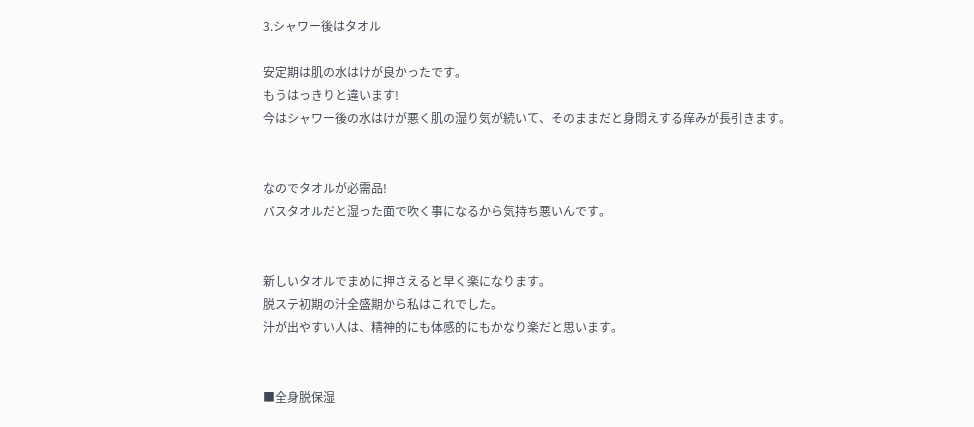3.シャワー後はタオル

安定期は肌の水はけが良かったです。
もうはっきりと違います!
今はシャワー後の水はけが悪く肌の湿り気が続いて、そのままだと身悶えする痒みが長引きます。


なのでタオルが必需品!
バスタオルだと湿った面で吹く事になるから気持ち悪いんです。


新しいタオルでまめに押さえると早く楽になります。
脱ステ初期の汁全盛期から私はこれでした。
汁が出やすい人は、精神的にも体感的にもかなり楽だと思います。


■全身脱保湿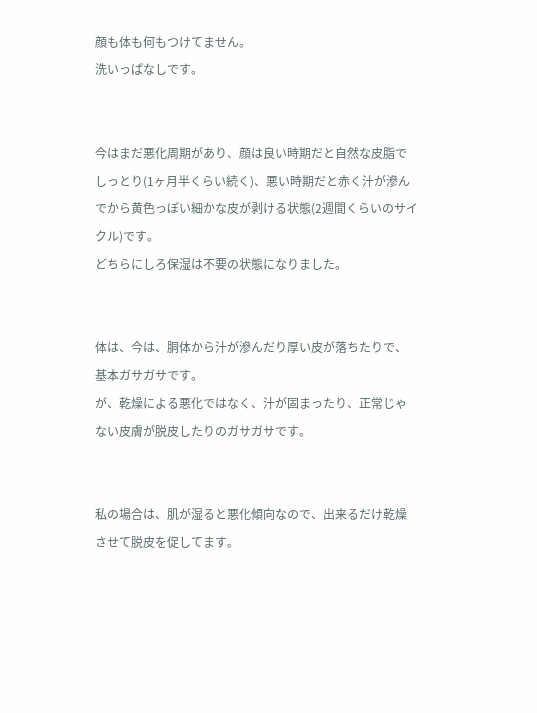顔も体も何もつけてません。
洗いっぱなしです。


今はまだ悪化周期があり、顔は良い時期だと自然な皮脂でしっとり(1ヶ月半くらい続く)、悪い時期だと赤く汁が滲んでから黄色っぽい細かな皮が剥ける状態(2週間くらいのサイクル)です。
どちらにしろ保湿は不要の状態になりました。


体は、今は、胴体から汁が滲んだり厚い皮が落ちたりで、基本ガサガサです。
が、乾燥による悪化ではなく、汁が固まったり、正常じゃない皮膚が脱皮したりのガサガサです。


私の場合は、肌が湿ると悪化傾向なので、出来るだけ乾燥させて脱皮を促してます。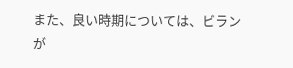また、良い時期については、ビランが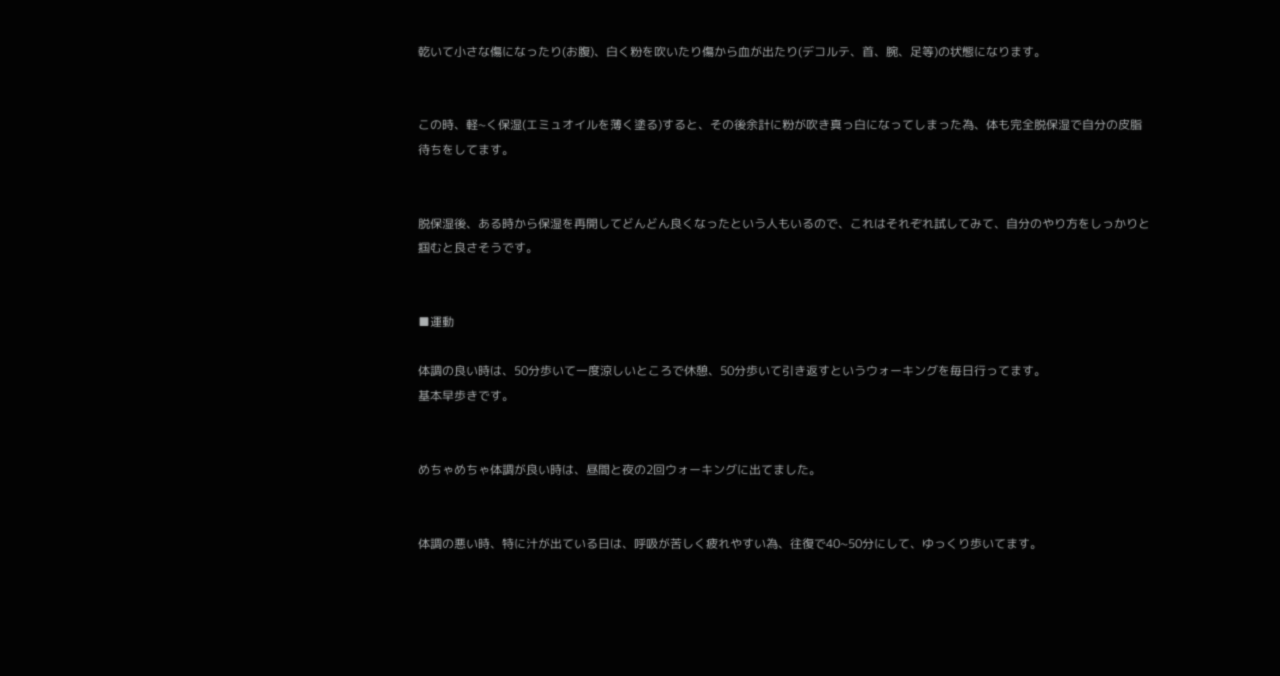乾いて小さな傷になったり(お腹)、白く粉を吹いたり傷から血が出たり(デコルテ、首、腕、足等)の状態になります。


この時、軽~く保湿(エミュオイルを薄く塗る)すると、その後余計に粉が吹き真っ白になってしまった為、体も完全脱保湿で自分の皮脂待ちをしてます。


脱保湿後、ある時から保湿を再開してどんどん良くなったという人もいるので、これはそれぞれ試してみて、自分のやり方をしっかりと掴むと良さそうです。


■運動

体調の良い時は、50分歩いて一度涼しいところで休憩、50分歩いて引き返すというウォーキングを毎日行ってます。
基本早歩きです。


めちゃめちゃ体調が良い時は、昼間と夜の2回ウォーキングに出てました。


体調の悪い時、特に汁が出ている日は、呼吸が苦しく疲れやすい為、往復で40~50分にして、ゆっくり歩いてます。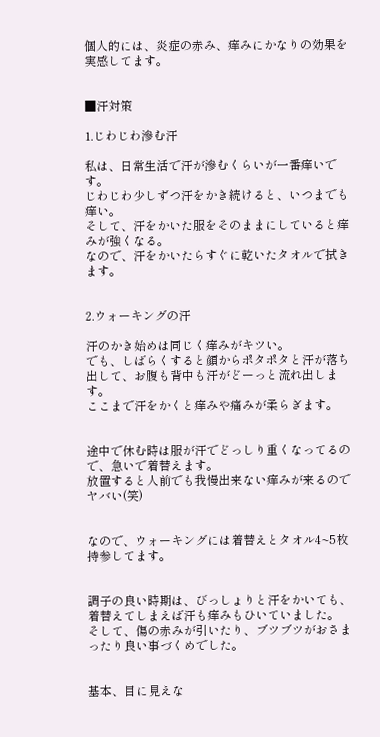個人的には、炎症の赤み、痒みにかなりの効果を実感してます。


■汗対策

1.じわじわ滲む汗

私は、日常生活で汗が滲むくらいが一番痒いです。
じわじわ少しずつ汗をかき続けると、いつまでも痒い。
そして、汗をかいた服をそのままにしていると痒みが強くなる。
なので、汗をかいたらすぐに乾いたタオルで拭きます。


2.ウォーキングの汗

汗のかき始めは同じく痒みがキツい。
でも、しばらくすると顔からポタポタと汗が落ち出して、お腹も背中も汗がどーっと流れ出します。
ここまで汗をかくと痒みや痛みが柔らぎます。


途中で休む時は服が汗でどっしり重くなってるので、急いで着替えます。
放置すると人前でも我慢出来ない痒みが来るのでヤバい(笑)


なので、ウォーキングには着替えとタオル4~5枚持参してます。


調子の良い時期は、びっしょりと汗をかいても、着替えてしまえば汗も痒みもひいていました。
そして、傷の赤みが引いたり、ブツブツがおさまったり良い事づくめでした。


基本、目に見えな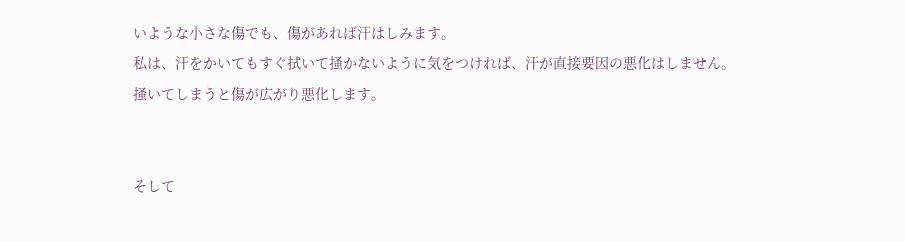いような小さな傷でも、傷があれば汗はしみます。
私は、汗をかいてもすぐ拭いて掻かないように気をつければ、汗が直接要因の悪化はしません。
掻いてしまうと傷が広がり悪化します。


そして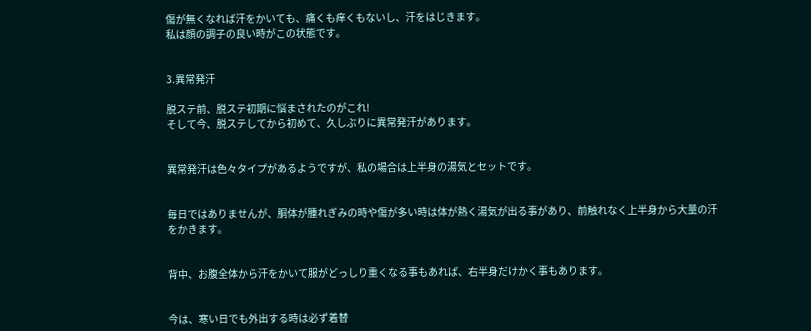傷が無くなれば汗をかいても、痛くも痒くもないし、汗をはじきます。
私は顔の調子の良い時がこの状態です。


3.異常発汗

脱ステ前、脱ステ初期に悩まされたのがこれ!
そして今、脱ステしてから初めて、久しぶりに異常発汗があります。


異常発汗は色々タイプがあるようですが、私の場合は上半身の湯気とセットです。


毎日ではありませんが、胴体が腫れぎみの時や傷が多い時は体が熱く湯気が出る事があり、前触れなく上半身から大量の汗をかきます。


背中、お腹全体から汗をかいて服がどっしり重くなる事もあれば、右半身だけかく事もあります。


今は、寒い日でも外出する時は必ず着替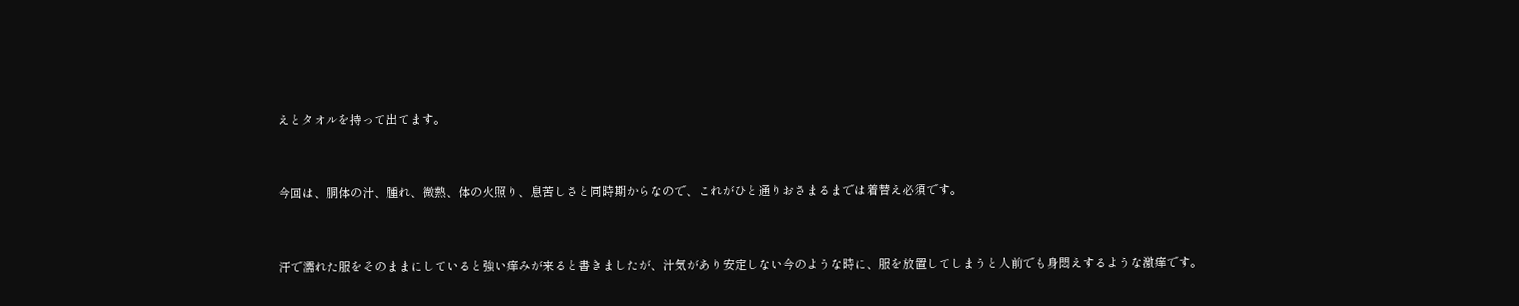えとタオルを持って出てます。


今回は、胴体の汁、腫れ、微熱、体の火照り、息苦しさと同時期からなので、これがひと通りおさまるまでは着替え必須です。


汗で濡れた服をそのままにしていると強い痒みが来ると書きましたが、汁気があり安定しない今のような時に、服を放置してしまうと人前でも身悶えするような激痒です。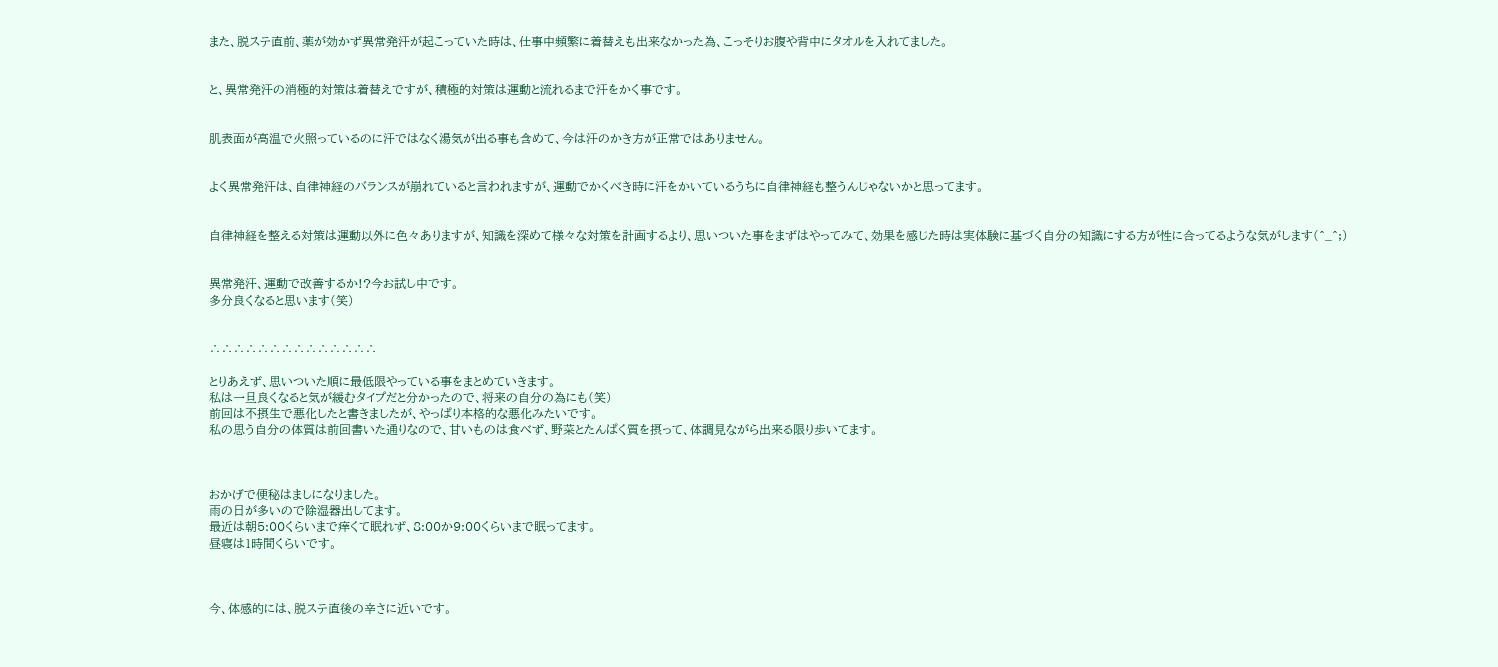また、脱ステ直前、薬が効かず異常発汗が起こっていた時は、仕事中頻繁に着替えも出来なかった為、こっそりお腹や背中にタオルを入れてました。


と、異常発汗の消極的対策は着替えですが、積極的対策は運動と流れるまで汗をかく事です。


肌表面が高温で火照っているのに汗ではなく湯気が出る事も含めて、今は汗のかき方が正常ではありません。


よく異常発汗は、自律神経のバランスが崩れていると言われますが、運動でかくべき時に汗をかいているうちに自律神経も整うんじゃないかと思ってます。


自律神経を整える対策は運動以外に色々ありますが、知識を深めて様々な対策を計画するより、思いついた事をまずはやってみて、効果を感じた時は実体験に基づく自分の知識にする方が性に合ってるような気がします(^_^;)


異常発汗、運動で改善するか!?今お試し中です。
多分良くなると思います(笑)


∴∴∴∴∴∴∴∴∴∴∴∴∴∴

とりあえず、思いついた順に最低限やっている事をまとめていきます。
私は一旦良くなると気が緩むタイプだと分かったので、将来の自分の為にも(笑)
前回は不摂生で悪化したと書きましたが、やっぱり本格的な悪化みたいです。
私の思う自分の体質は前回書いた通りなので、甘いものは食べず、野菜とたんぱく質を摂って、体調見ながら出来る限り歩いてます。



おかげで便秘はましになりました。
雨の日が多いので除湿器出してます。
最近は朝5:00くらいまで痒くて眠れず、8:00か9:00くらいまで眠ってます。
昼寝は1時間くらいです。



今、体感的には、脱ステ直後の辛さに近いです。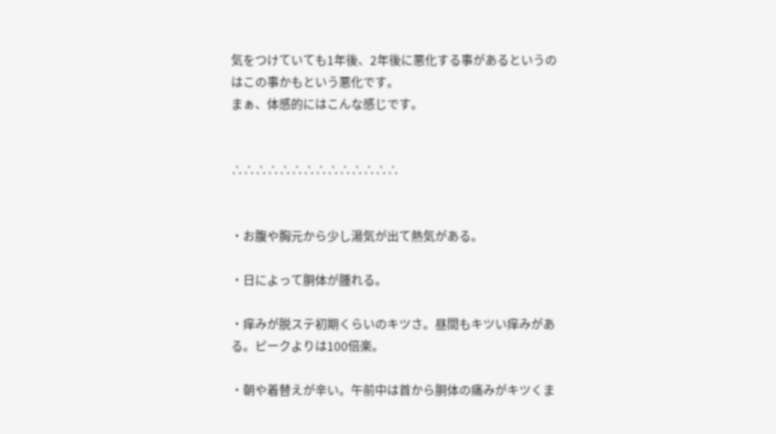気をつけていても1年後、2年後に悪化する事があるというのはこの事かもという悪化です。
まぁ、体感的にはこんな感じです。


∴∴∴∴∴∴∴∴∴∴∴∴∴∴


・お腹や胸元から少し湯気が出て熱気がある。

・日によって胴体が腫れる。

・痒みが脱ステ初期くらいのキツさ。昼間もキツい痒みがある。ピークよりは100倍楽。

・朝や着替えが辛い。午前中は首から胴体の痛みがキツくま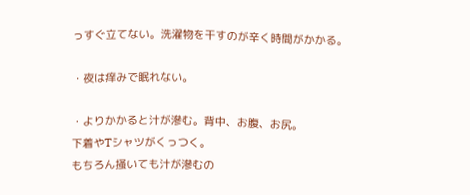っすぐ立てない。洗濯物を干すのが辛く時間がかかる。

・夜は痒みで眠れない。

・よりかかると汁が滲む。背中、お腹、お尻。
下着やTシャツがくっつく。
もちろん掻いても汁が滲むの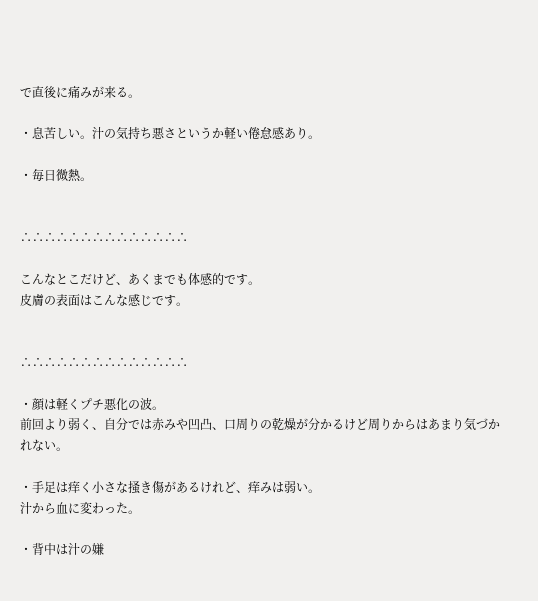で直後に痛みが来る。

・息苦しい。汁の気持ち悪さというか軽い倦怠感あり。

・毎日微熱。


∴∴∴∴∴∴∴∴∴∴∴∴∴∴

こんなとこだけど、あくまでも体感的です。
皮膚の表面はこんな感じです。


∴∴∴∴∴∴∴∴∴∴∴∴∴∴

・顔は軽くプチ悪化の波。
前回より弱く、自分では赤みや凹凸、口周りの乾燥が分かるけど周りからはあまり気づかれない。

・手足は痒く小さな掻き傷があるけれど、痒みは弱い。
汁から血に変わった。

・背中は汁の嫌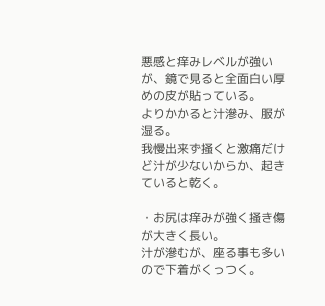悪感と痒みレベルが強いが、鏡で見ると全面白い厚めの皮が貼っている。
よりかかると汁滲み、服が湿る。
我慢出来ず掻くと激痛だけど汁が少ないからか、起きていると乾く。

・お尻は痒みが強く掻き傷が大きく長い。
汁が滲むが、座る事も多いので下着がくっつく。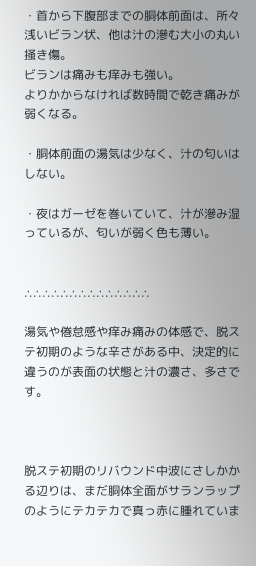・首から下腹部までの胴体前面は、所々浅いビラン状、他は汁の滲む大小の丸い掻き傷。
ビランは痛みも痒みも強い。
よりかからなければ数時間で乾き痛みが弱くなる。

・胴体前面の湯気は少なく、汁の匂いはしない。

・夜はガーゼを巻いていて、汁が滲み湿っているが、匂いが弱く色も薄い。


∴∴∴∴∴∴∴∴∴∴∴∴∴∴

湯気や倦怠感や痒み痛みの体感で、脱ステ初期のような辛さがある中、決定的に違うのが表面の状態と汁の濃さ、多さです。



脱ステ初期のリバウンド中波にさしかかる辺りは、まだ胴体全面がサランラップのようにテカテカで真っ赤に腫れていま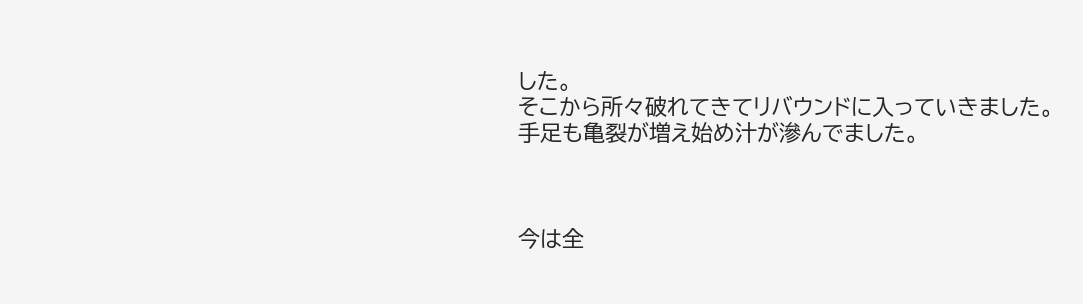した。
そこから所々破れてきてリバウンドに入っていきました。
手足も亀裂が増え始め汁が滲んでました。



今は全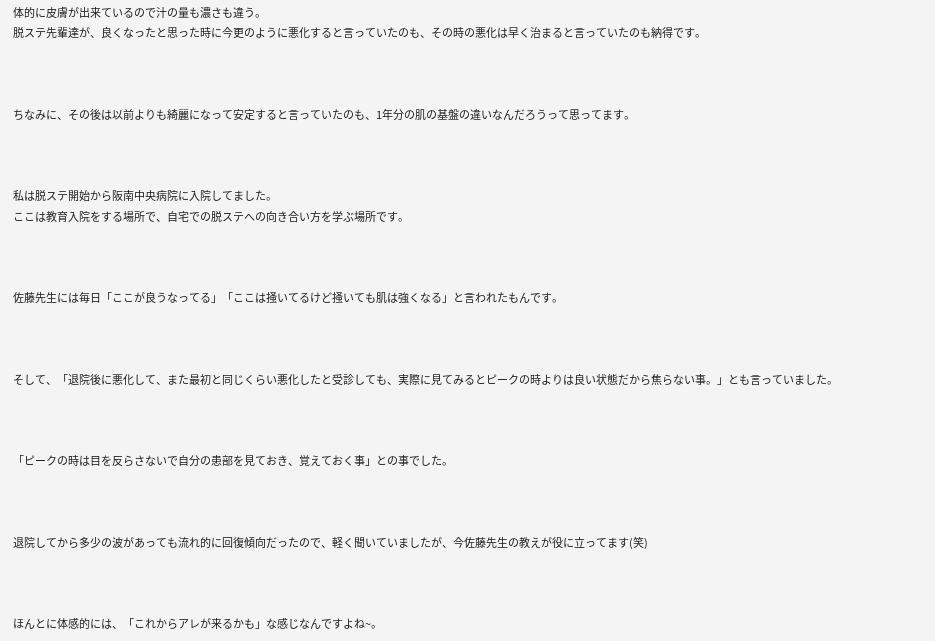体的に皮膚が出来ているので汁の量も濃さも違う。
脱ステ先輩達が、良くなったと思った時に今更のように悪化すると言っていたのも、その時の悪化は早く治まると言っていたのも納得です。



ちなみに、その後は以前よりも綺麗になって安定すると言っていたのも、1年分の肌の基盤の違いなんだろうって思ってます。



私は脱ステ開始から阪南中央病院に入院してました。
ここは教育入院をする場所で、自宅での脱ステへの向き合い方を学ぶ場所です。



佐藤先生には毎日「ここが良うなってる」「ここは掻いてるけど掻いても肌は強くなる」と言われたもんです。



そして、「退院後に悪化して、また最初と同じくらい悪化したと受診しても、実際に見てみるとピークの時よりは良い状態だから焦らない事。」とも言っていました。



「ピークの時は目を反らさないで自分の患部を見ておき、覚えておく事」との事でした。



退院してから多少の波があっても流れ的に回復傾向だったので、軽く聞いていましたが、今佐藤先生の教えが役に立ってます(笑)



ほんとに体感的には、「これからアレが来るかも」な感じなんですよね~。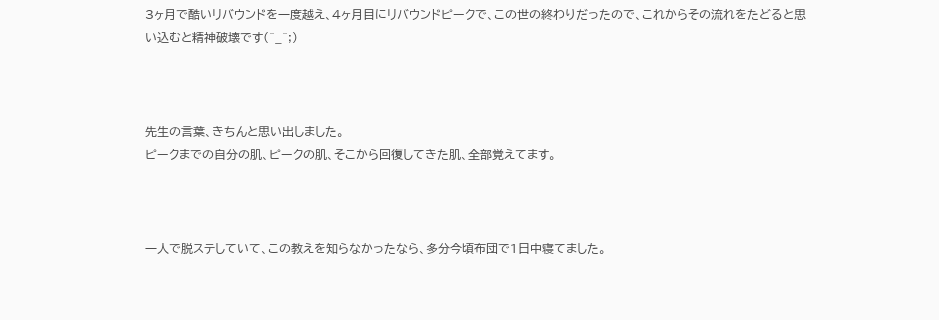3ヶ月で酷いリバウンドを一度越え、4ヶ月目にリバウンドピークで、この世の終わりだったので、これからその流れをたどると思い込むと精神破壊です(^_^;)



先生の言葉、きちんと思い出しました。
ピークまでの自分の肌、ピークの肌、そこから回復してきた肌、全部覚えてます。



一人で脱ステしていて、この教えを知らなかったなら、多分今頃布団で1日中寝てました。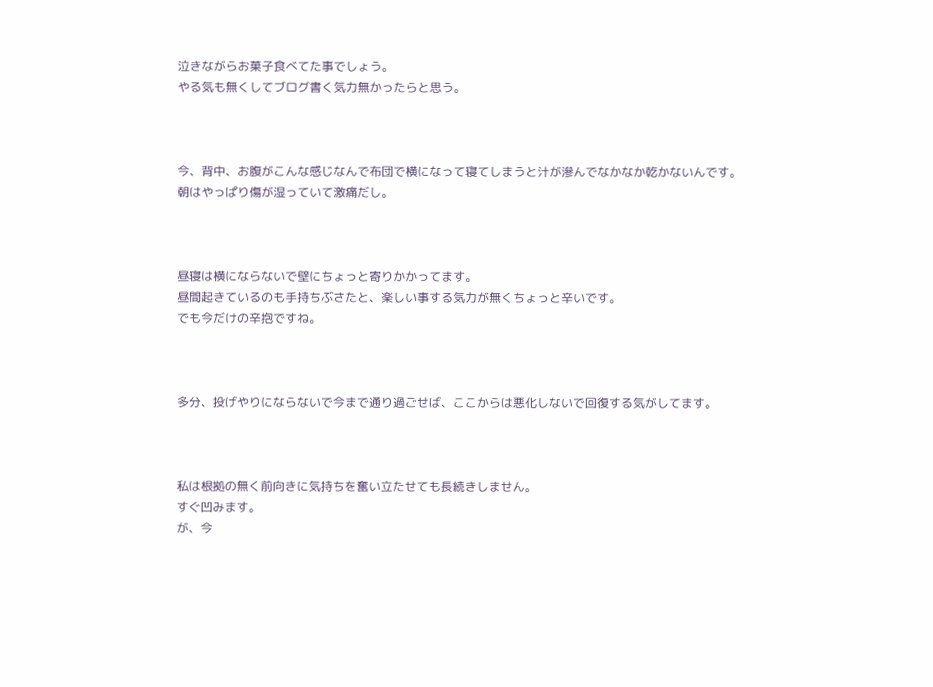泣きながらお菓子食べてた事でしょう。
やる気も無くしてブログ書く気力無かったらと思う。



今、背中、お腹がこんな感じなんで布団で横になって寝てしまうと汁が滲んでなかなか乾かないんです。
朝はやっぱり傷が湿っていて激痛だし。



昼寝は横にならないで壁にちょっと寄りかかってます。
昼間起きているのも手持ちぶさたと、楽しい事する気力が無くちょっと辛いです。
でも今だけの辛抱ですね。



多分、投げやりにならないで今まで通り過ごせば、ここからは悪化しないで回復する気がしてます。



私は根拠の無く前向きに気持ちを奮い立たせても長続きしません。
すぐ凹みます。
が、今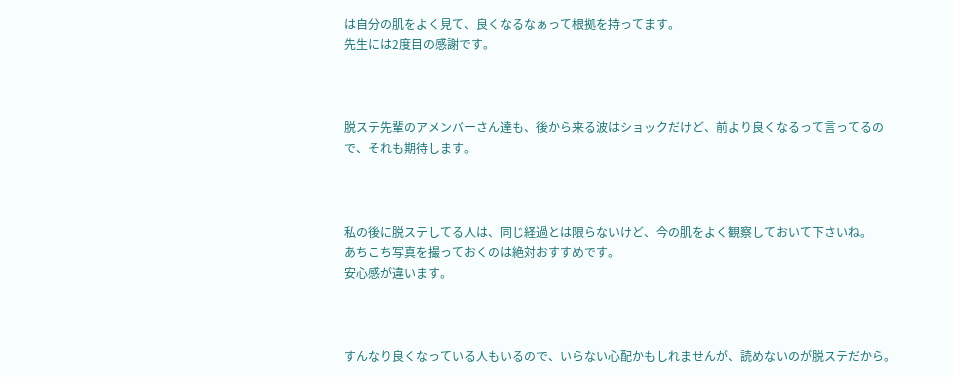は自分の肌をよく見て、良くなるなぁって根拠を持ってます。
先生には2度目の感謝です。



脱ステ先輩のアメンバーさん達も、後から来る波はショックだけど、前より良くなるって言ってるので、それも期待します。



私の後に脱ステしてる人は、同じ経過とは限らないけど、今の肌をよく観察しておいて下さいね。
あちこち写真を撮っておくのは絶対おすすめです。
安心感が違います。



すんなり良くなっている人もいるので、いらない心配かもしれませんが、読めないのが脱ステだから。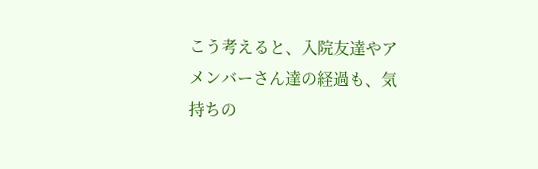こう考えると、入院友達やアメンバーさん達の経過も、気持ちの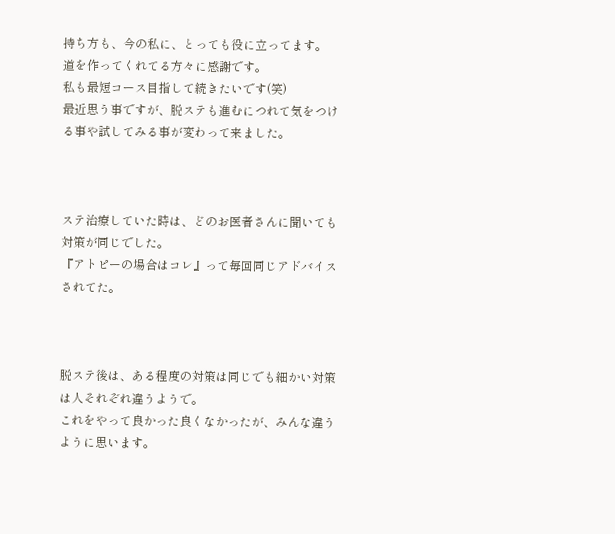持ち方も、今の私に、とっても役に立ってます。
道を作ってくれてる方々に感謝です。
私も最短コース目指して続きたいです(笑)
最近思う事ですが、脱ステも進むにつれて気をつける事や試してみる事が変わって来ました。



ステ治療していた時は、どのお医者さんに聞いても対策が同じでした。
『アトピーの場合はコレ』って毎回同じアドバイスされてた。



脱ステ後は、ある程度の対策は同じでも細かい対策は人それぞれ違うようで。
これをやって良かった良くなかったが、みんな違うように思います。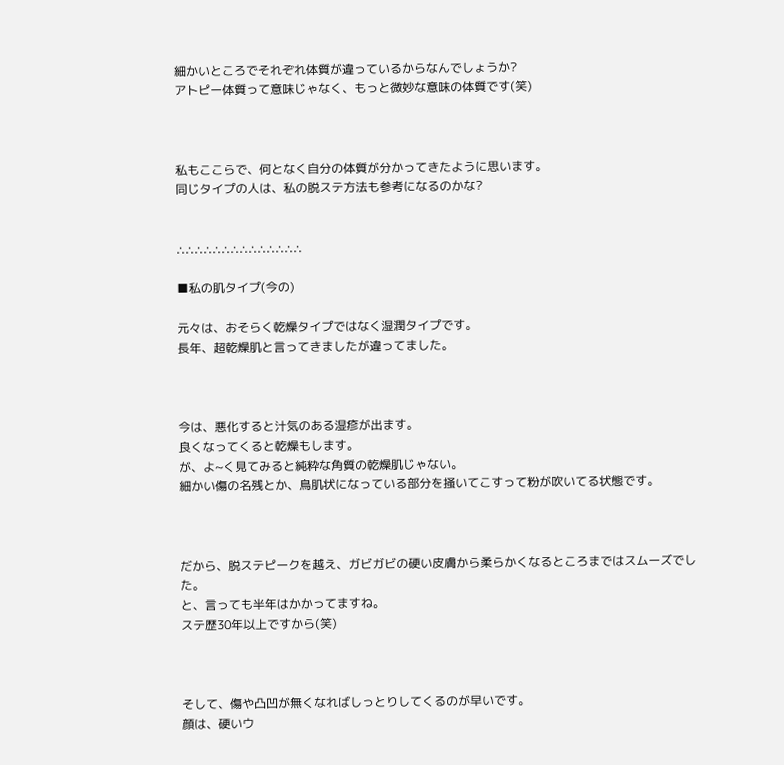細かいところでそれぞれ体質が違っているからなんでしょうか?
アトピー体質って意味じゃなく、もっと微妙な意味の体質です(笑)



私もここらで、何となく自分の体質が分かってきたように思います。
同じタイプの人は、私の脱ステ方法も参考になるのかな?


∴∴∴∴∴∴∴∴∴∴∴∴∴∴

■私の肌タイプ(今の)

元々は、おそらく乾燥タイプではなく湿潤タイプです。
長年、超乾燥肌と言ってきましたが違ってました。



今は、悪化すると汁気のある湿疹が出ます。
良くなってくると乾燥もします。
が、よ~く見てみると純粋な角質の乾燥肌じゃない。
細かい傷の名残とか、鳥肌状になっている部分を掻いてこすって粉が吹いてる状態です。



だから、脱ステピークを越え、ガビガビの硬い皮膚から柔らかくなるところまではスムーズでした。
と、言っても半年はかかってますね。
ステ歴30年以上ですから(笑)



そして、傷や凸凹が無くなればしっとりしてくるのが早いです。
顔は、硬いウ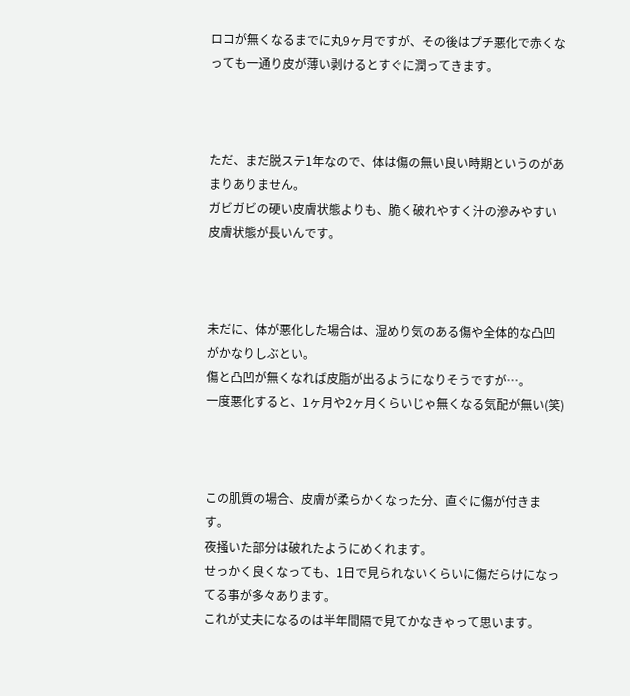ロコが無くなるまでに丸9ヶ月ですが、その後はプチ悪化で赤くなっても一通り皮が薄い剥けるとすぐに潤ってきます。



ただ、まだ脱ステ1年なので、体は傷の無い良い時期というのがあまりありません。
ガビガビの硬い皮膚状態よりも、脆く破れやすく汁の滲みやすい皮膚状態が長いんです。



未だに、体が悪化した場合は、湿めり気のある傷や全体的な凸凹がかなりしぶとい。
傷と凸凹が無くなれば皮脂が出るようになりそうですが…。
一度悪化すると、1ヶ月や2ヶ月くらいじゃ無くなる気配が無い(笑)



この肌質の場合、皮膚が柔らかくなった分、直ぐに傷が付きます。
夜掻いた部分は破れたようにめくれます。
せっかく良くなっても、1日で見られないくらいに傷だらけになってる事が多々あります。
これが丈夫になるのは半年間隔で見てかなきゃって思います。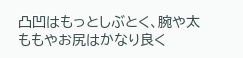凸凹はもっとしぶとく、腕や太ももやお尻はかなり良く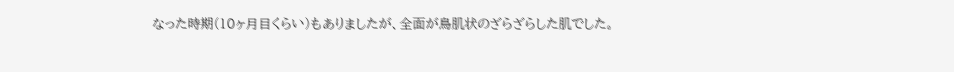なった時期(10ヶ月目くらい)もありましたが、全面が鳥肌状のざらざらした肌でした。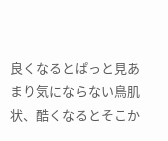良くなるとぱっと見あまり気にならない鳥肌状、酷くなるとそこか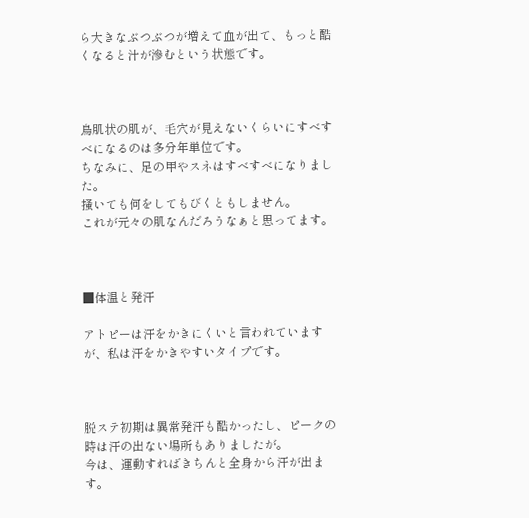ら大きなぶつぶつが増えて血が出て、もっと酷くなると汁が滲むという状態です。



鳥肌状の肌が、毛穴が見えないくらいにすべすべになるのは多分年単位です。
ちなみに、足の甲やスネはすべすべになりました。
掻いても何をしてもびくともしません。
これが元々の肌なんだろうなぁと思ってます。



■体温と発汗

アトピーは汗をかきにくいと言われていますが、私は汗をかきやすいタイプです。



脱ステ初期は異常発汗も酷かったし、ピークの時は汗の出ない場所もありましたが。
今は、運動すればきちんと全身から汗が出ます。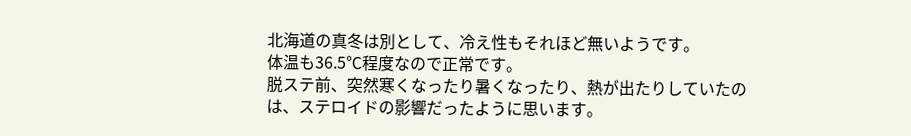北海道の真冬は別として、冷え性もそれほど無いようです。
体温も36.5℃程度なので正常です。
脱ステ前、突然寒くなったり暑くなったり、熱が出たりしていたのは、ステロイドの影響だったように思います。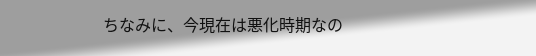ちなみに、今現在は悪化時期なの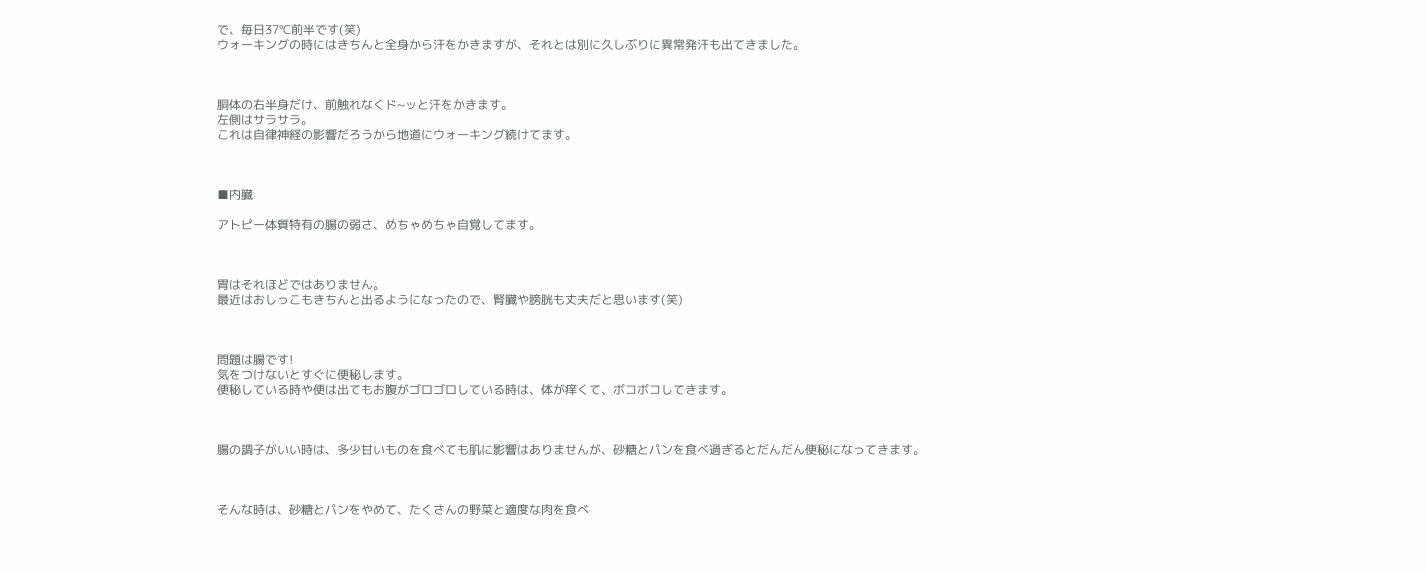で、毎日37℃前半です(笑)
ウォーキングの時にはきちんと全身から汗をかきますが、それとは別に久しぶりに異常発汗も出てきました。



胴体の右半身だけ、前触れなくド~ッと汗をかきます。
左側はサラサラ。
これは自律神経の影響だろうから地道にウォーキング続けてます。



■内臓

アトピー体質特有の腸の弱さ、めちゃめちゃ自覚してます。



胃はそれほどではありません。
最近はおしっこもきちんと出るようになったので、腎臓や膀胱も丈夫だと思います(笑)



問題は腸です!
気をつけないとすぐに便秘します。
便秘している時や便は出てもお腹がゴロゴロしている時は、体が痒くて、ボコボコしてきます。



腸の調子がいい時は、多少甘いものを食べても肌に影響はありませんが、砂糖とパンを食べ過ぎるとだんだん便秘になってきます。



そんな時は、砂糖とパンをやめて、たくさんの野菜と適度な肉を食べ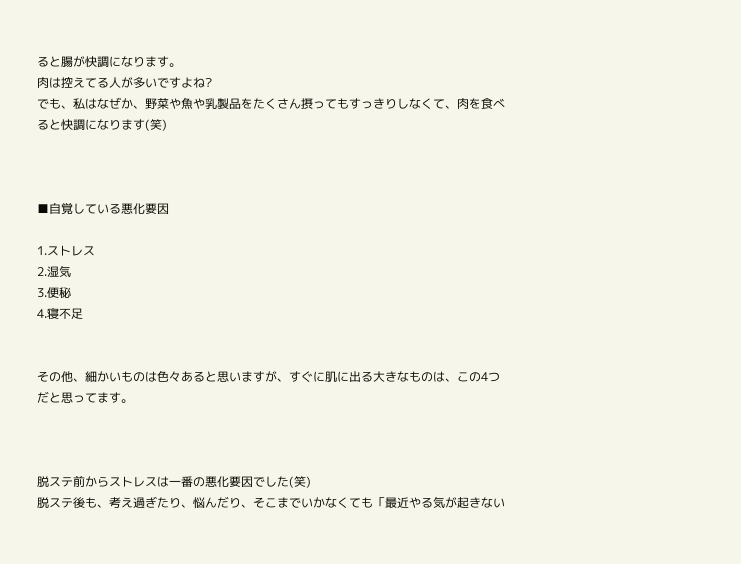ると腸が快調になります。
肉は控えてる人が多いですよね?
でも、私はなぜか、野菜や魚や乳製品をたくさん摂ってもすっきりしなくて、肉を食べると快調になります(笑)



■自覚している悪化要因

1.ストレス
2.湿気
3.便秘
4.寝不足


その他、細かいものは色々あると思いますが、すぐに肌に出る大きなものは、この4つだと思ってます。



脱ステ前からストレスは一番の悪化要因でした(笑)
脱ステ後も、考え過ぎたり、悩んだり、そこまでいかなくても「最近やる気が起きない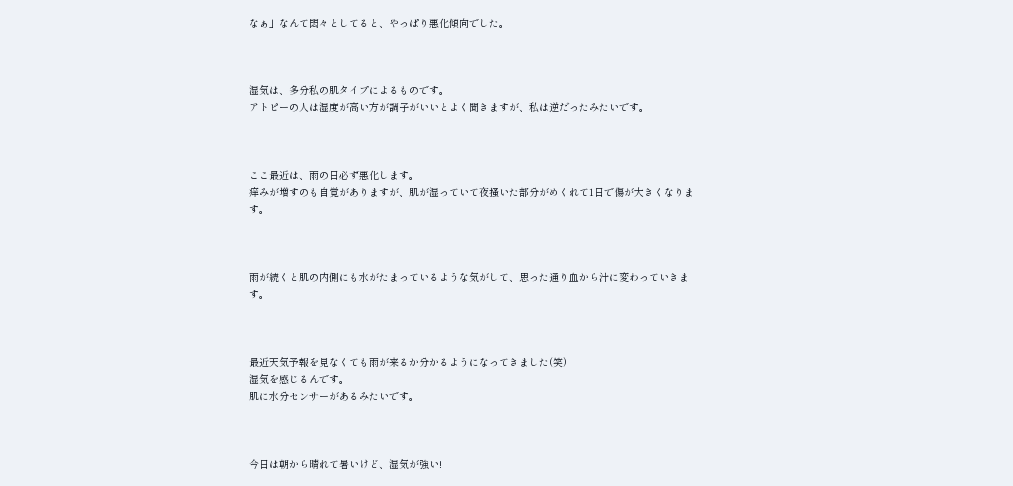なぁ」なんて悶々としてると、やっぱり悪化傾向でした。



湿気は、多分私の肌タイプによるものです。
アトピーの人は湿度が高い方が調子がいいとよく聞きますが、私は逆だったみたいです。



ここ最近は、雨の日必ず悪化します。
痒みが増すのも自覚がありますが、肌が湿っていて夜掻いた部分がめくれて1日で傷が大きくなります。



雨が続くと肌の内側にも水がたまっているような気がして、思った通り血から汁に変わっていきます。



最近天気予報を見なくても雨が来るか分かるようになってきました(笑)
湿気を感じるんです。
肌に水分センサーがあるみたいです。



今日は朝から晴れて暑いけど、湿気が強い!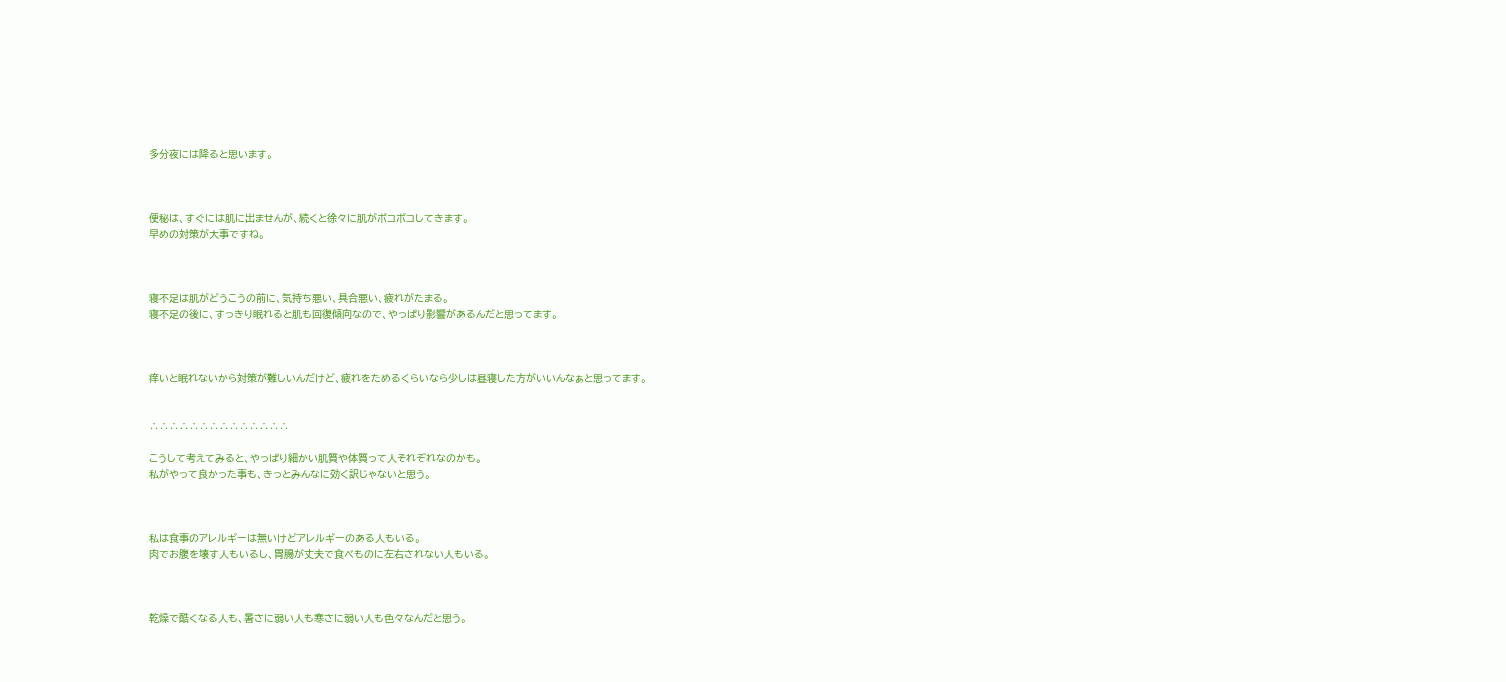多分夜には降ると思います。



便秘は、すぐには肌に出ませんが、続くと徐々に肌がボコボコしてきます。
早めの対策が大事ですね。



寝不足は肌がどうこうの前に、気持ち悪い、具合悪い、疲れがたまる。
寝不足の後に、すっきり眠れると肌も回復傾向なので、やっぱり影響があるんだと思ってます。



痒いと眠れないから対策が難しいんだけど、疲れをためるくらいなら少しは昼寝した方がいいんなぁと思ってます。


∴∴∴∴∴∴∴∴∴∴∴∴∴∴

こうして考えてみると、やっぱり細かい肌質や体質って人それぞれなのかも。
私がやって良かった事も、きっとみんなに効く訳じゃないと思う。



私は食事のアレルギーは無いけどアレルギーのある人もいる。
肉でお腹を壊す人もいるし、胃腸が丈夫で食べものに左右されない人もいる。



乾燥で酷くなる人も、暑さに弱い人も寒さに弱い人も色々なんだと思う。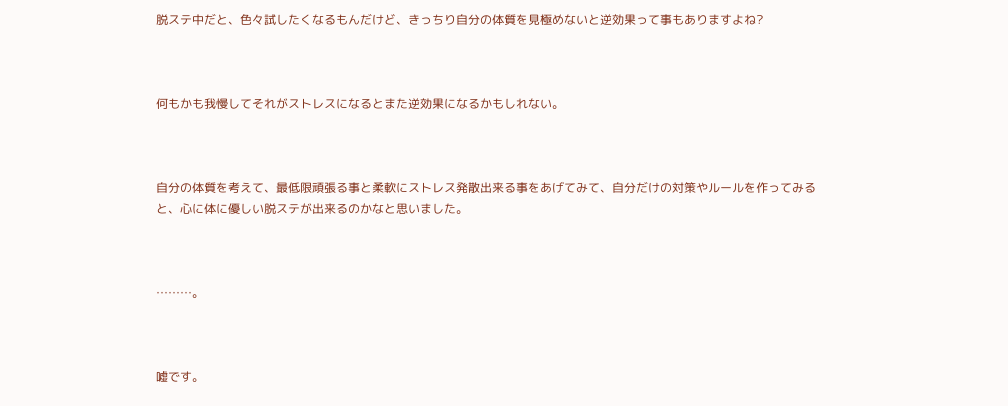脱ステ中だと、色々試したくなるもんだけど、きっちり自分の体質を見極めないと逆効果って事もありますよね?



何もかも我慢してそれがストレスになるとまた逆効果になるかもしれない。



自分の体質を考えて、最低限頑張る事と柔軟にストレス発散出来る事をあげてみて、自分だけの対策やルールを作ってみると、心に体に優しい脱ステが出来るのかなと思いました。



………。



嘘です。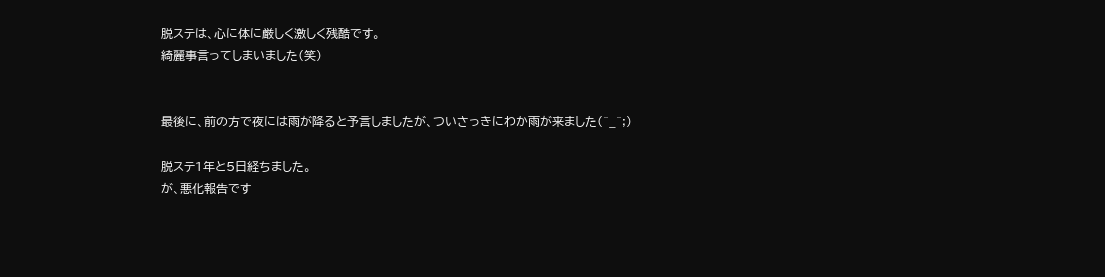脱ステは、心に体に厳しく激しく残酷です。
綺麗事言ってしまいました(笑)


最後に、前の方で夜には雨が降ると予言しましたが、ついさっきにわか雨が来ました(^_^;)

脱ステ1年と5日経ちました。
が、悪化報告です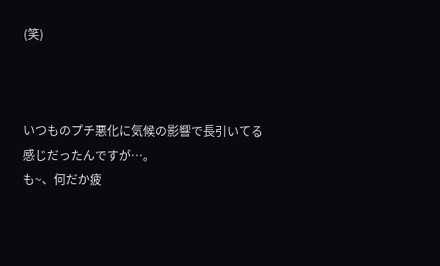(笑)



いつものプチ悪化に気候の影響で長引いてる感じだったんですが…。
も~、何だか疲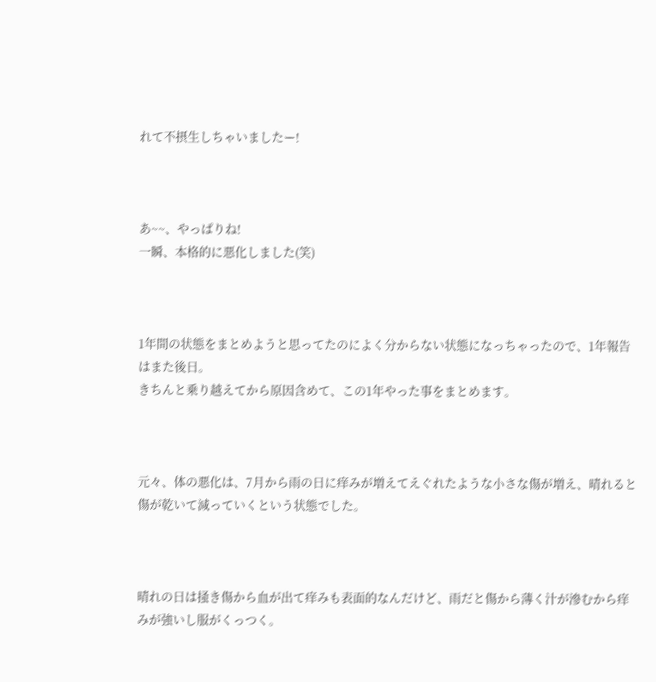れて不摂生しちゃいましたー!



あ~~、やっぱりね!
一瞬、本格的に悪化しました(笑)



1年間の状態をまとめようと思ってたのによく分からない状態になっちゃったので、1年報告はまた後日。
きちんと乗り越えてから原因含めて、この1年やった事をまとめます。



元々、体の悪化は、7月から雨の日に痒みが増えてえぐれたような小さな傷が増え、晴れると傷が乾いて減っていくという状態でした。



晴れの日は掻き傷から血が出て痒みも表面的なんだけど、雨だと傷から薄く汁が滲むから痒みが強いし服がくっつく。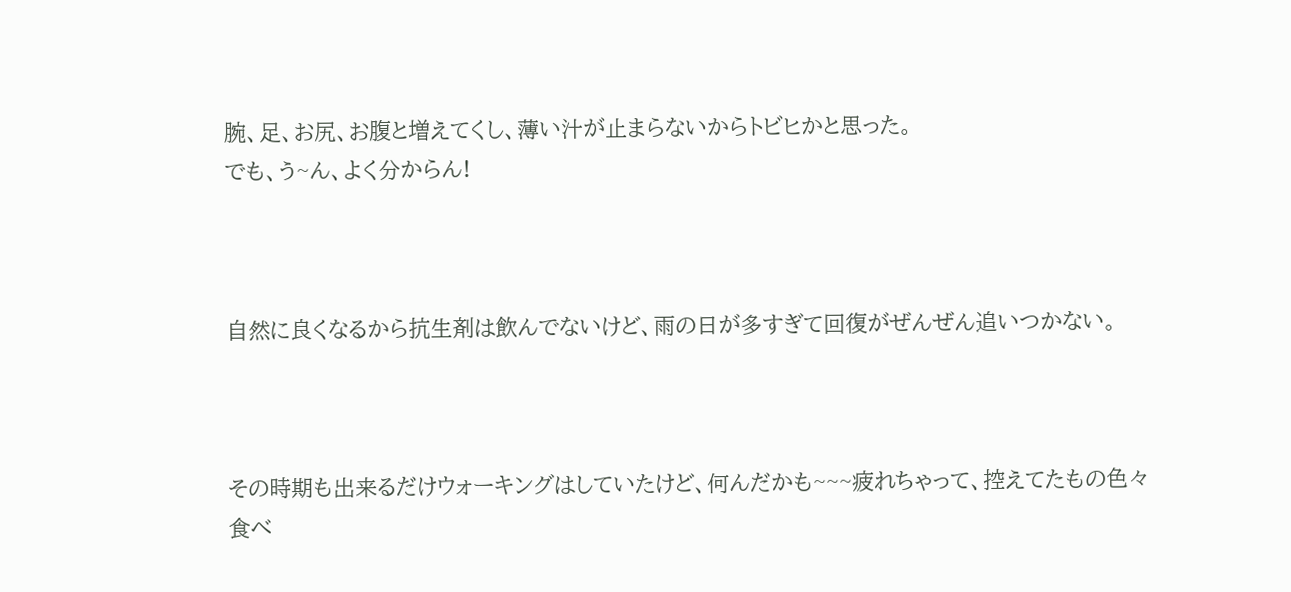腕、足、お尻、お腹と増えてくし、薄い汁が止まらないからトビヒかと思った。
でも、う~ん、よく分からん!



自然に良くなるから抗生剤は飲んでないけど、雨の日が多すぎて回復がぜんぜん追いつかない。



その時期も出来るだけウォーキングはしていたけど、何んだかも~~~疲れちゃって、控えてたもの色々食べ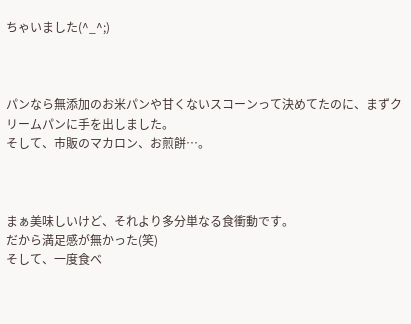ちゃいました(^_^;)



パンなら無添加のお米パンや甘くないスコーンって決めてたのに、まずクリームパンに手を出しました。
そして、市販のマカロン、お煎餅…。



まぁ美味しいけど、それより多分単なる食衝動です。
だから満足感が無かった(笑)
そして、一度食べ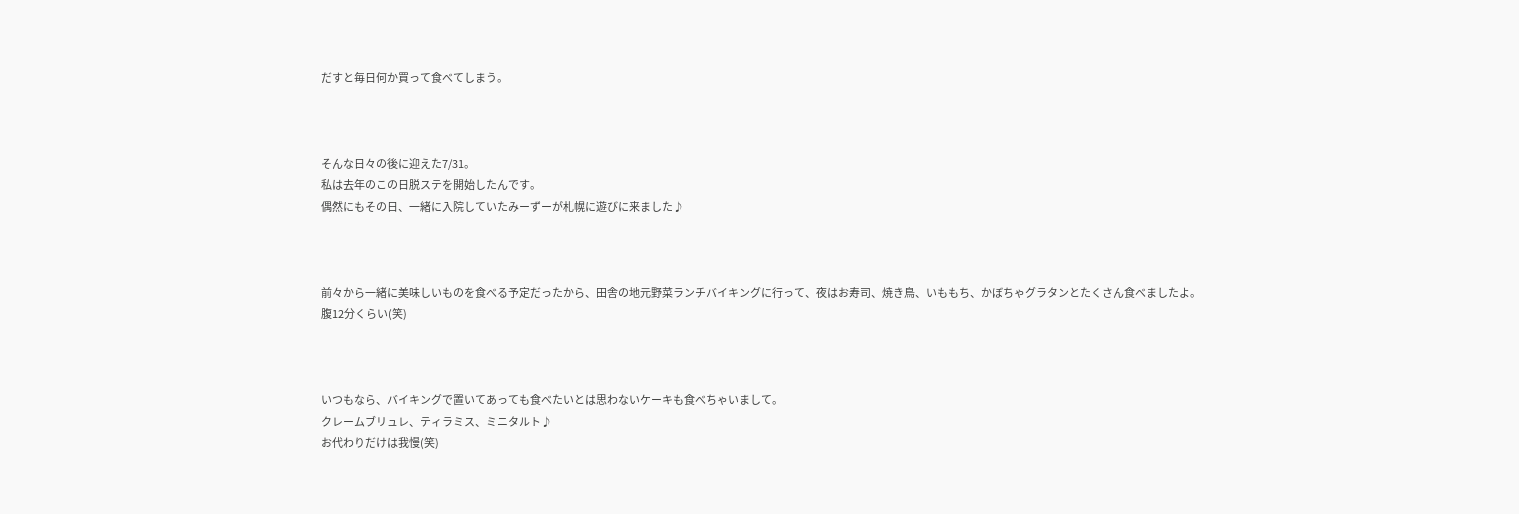だすと毎日何か買って食べてしまう。



そんな日々の後に迎えた7/31。
私は去年のこの日脱ステを開始したんです。
偶然にもその日、一緒に入院していたみーずーが札幌に遊びに来ました♪



前々から一緒に美味しいものを食べる予定だったから、田舎の地元野菜ランチバイキングに行って、夜はお寿司、焼き鳥、いももち、かぼちゃグラタンとたくさん食べましたよ。
腹12分くらい(笑)



いつもなら、バイキングで置いてあっても食べたいとは思わないケーキも食べちゃいまして。
クレームブリュレ、ティラミス、ミニタルト♪
お代わりだけは我慢(笑)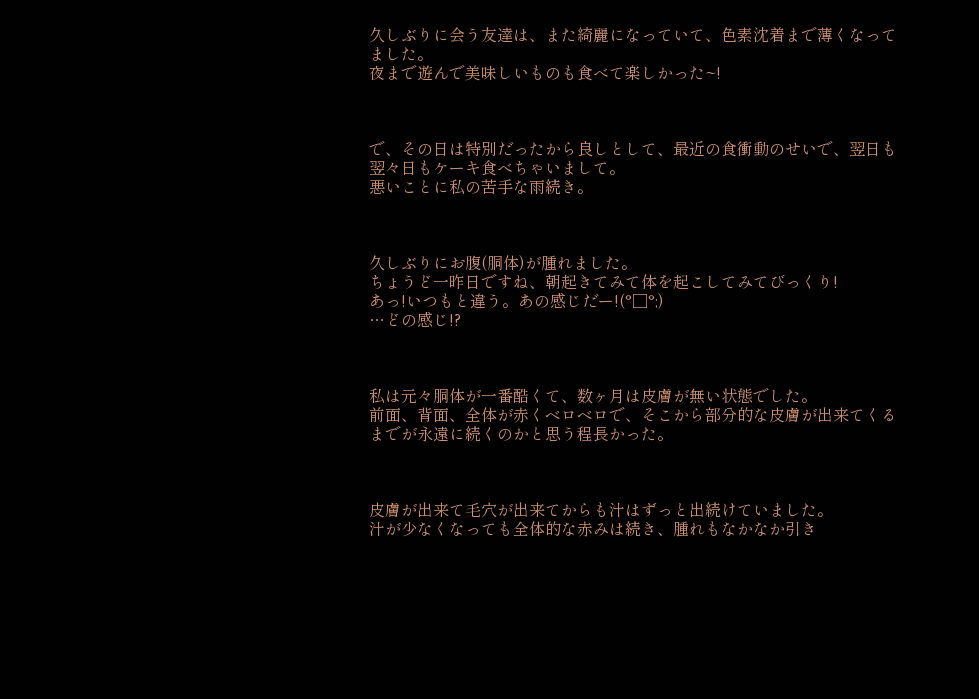久しぶりに会う友達は、また綺麗になっていて、色素沈着まで薄くなってました。
夜まで遊んで美味しいものも食べて楽しかった~!



で、その日は特別だったから良しとして、最近の食衝動のせいで、翌日も翌々日もケーキ食べちゃいまして。
悪いことに私の苦手な雨続き。



久しぶりにお腹(胴体)が腫れました。
ちょうど一昨日ですね、朝起きてみて体を起こしてみてびっくり!
あっ!いつもと違う。あの感じだー!(°□°;)
…どの感じ!?



私は元々胴体が一番酷くて、数ヶ月は皮膚が無い状態でした。
前面、背面、全体が赤くベロベロで、そこから部分的な皮膚が出来てくるまでが永遠に続くのかと思う程長かった。



皮膚が出来て毛穴が出来てからも汁はずっと出続けていました。
汁が少なくなっても全体的な赤みは続き、腫れもなかなか引き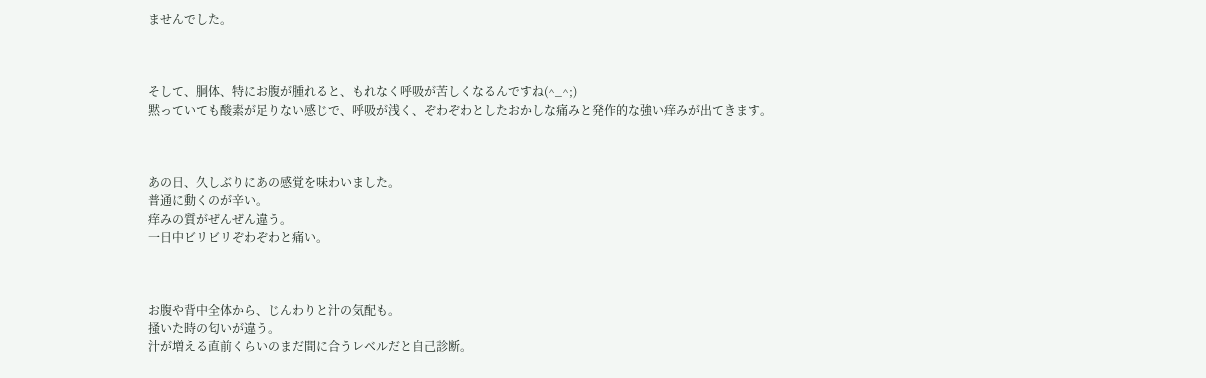ませんでした。



そして、胴体、特にお腹が腫れると、もれなく呼吸が苦しくなるんですね(^_^;)
黙っていても酸素が足りない感じで、呼吸が浅く、ぞわぞわとしたおかしな痛みと発作的な強い痒みが出てきます。



あの日、久しぶりにあの感覚を味わいました。
普通に動くのが辛い。
痒みの質がぜんぜん違う。
一日中ビリビリぞわぞわと痛い。



お腹や背中全体から、じんわりと汁の気配も。
掻いた時の匂いが違う。
汁が増える直前くらいのまだ間に合うレベルだと自己診断。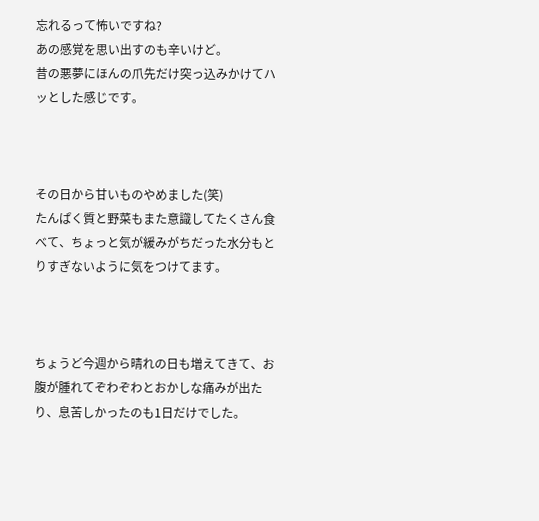忘れるって怖いですね?
あの感覚を思い出すのも辛いけど。
昔の悪夢にほんの爪先だけ突っ込みかけてハッとした感じです。



その日から甘いものやめました(笑)
たんぱく質と野菜もまた意識してたくさん食べて、ちょっと気が緩みがちだった水分もとりすぎないように気をつけてます。



ちょうど今週から晴れの日も増えてきて、お腹が腫れてぞわぞわとおかしな痛みが出たり、息苦しかったのも1日だけでした。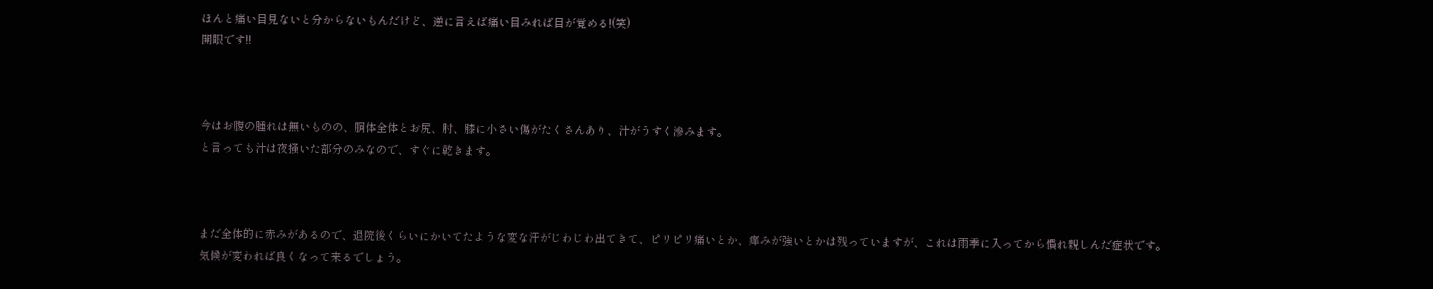ほんと痛い目見ないと分からないもんだけど、逆に言えば痛い目みれば目が覚める!(笑)
開眼です!!



今はお腹の腫れは無いものの、胴体全体とお尻、肘、膝に小さい傷がたくさんあり、汁がうすく滲みます。
と言っても汁は夜掻いた部分のみなので、すぐに乾きます。



まだ全体的に赤みがあるので、退院後くらいにかいてたような変な汗がじわじわ出てきて、ピリピリ痛いとか、痒みが強いとかは残っていますが、これは雨季に入ってから慣れ親しんだ症状です。
気候が変われば良くなって来るでしょう。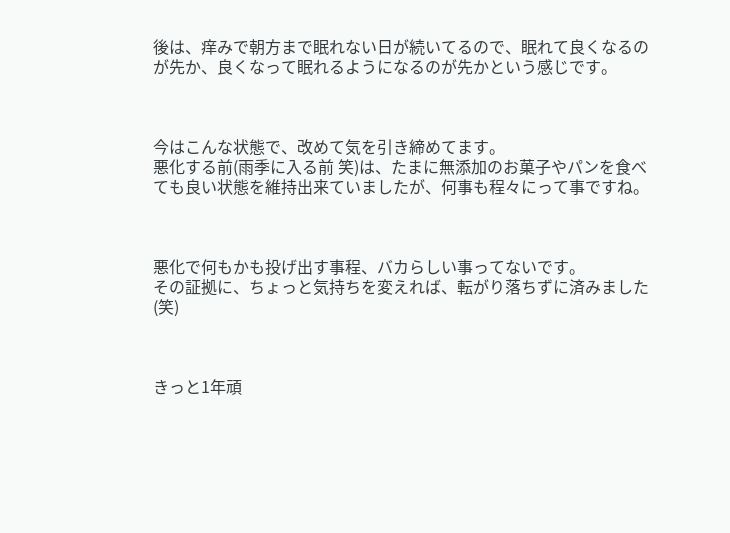後は、痒みで朝方まで眠れない日が続いてるので、眠れて良くなるのが先か、良くなって眠れるようになるのが先かという感じです。



今はこんな状態で、改めて気を引き締めてます。
悪化する前(雨季に入る前 笑)は、たまに無添加のお菓子やパンを食べても良い状態を維持出来ていましたが、何事も程々にって事ですね。



悪化で何もかも投げ出す事程、バカらしい事ってないです。
その証拠に、ちょっと気持ちを変えれば、転がり落ちずに済みました(笑)



きっと1年頑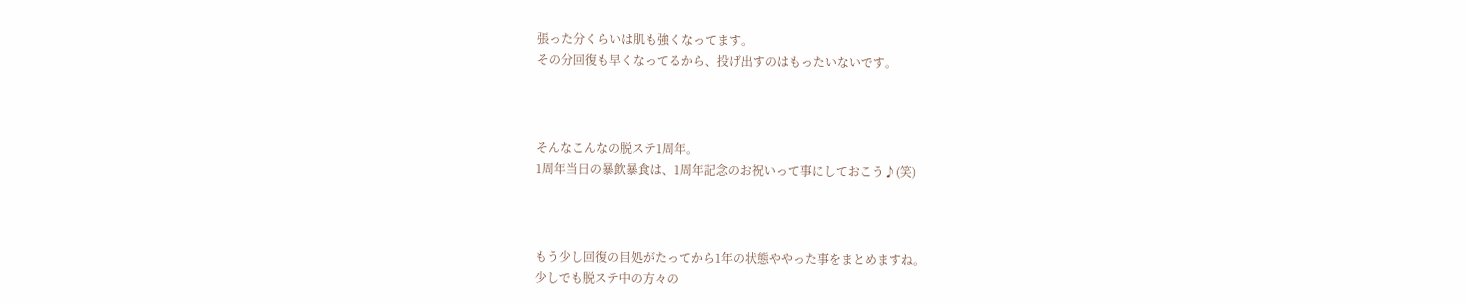張った分くらいは肌も強くなってます。
その分回復も早くなってるから、投げ出すのはもったいないです。



そんなこんなの脱ステ1周年。
1周年当日の暴飲暴食は、1周年記念のお祝いって事にしておこう♪(笑)



もう少し回復の目処がたってから1年の状態ややった事をまとめますね。
少しでも脱ステ中の方々の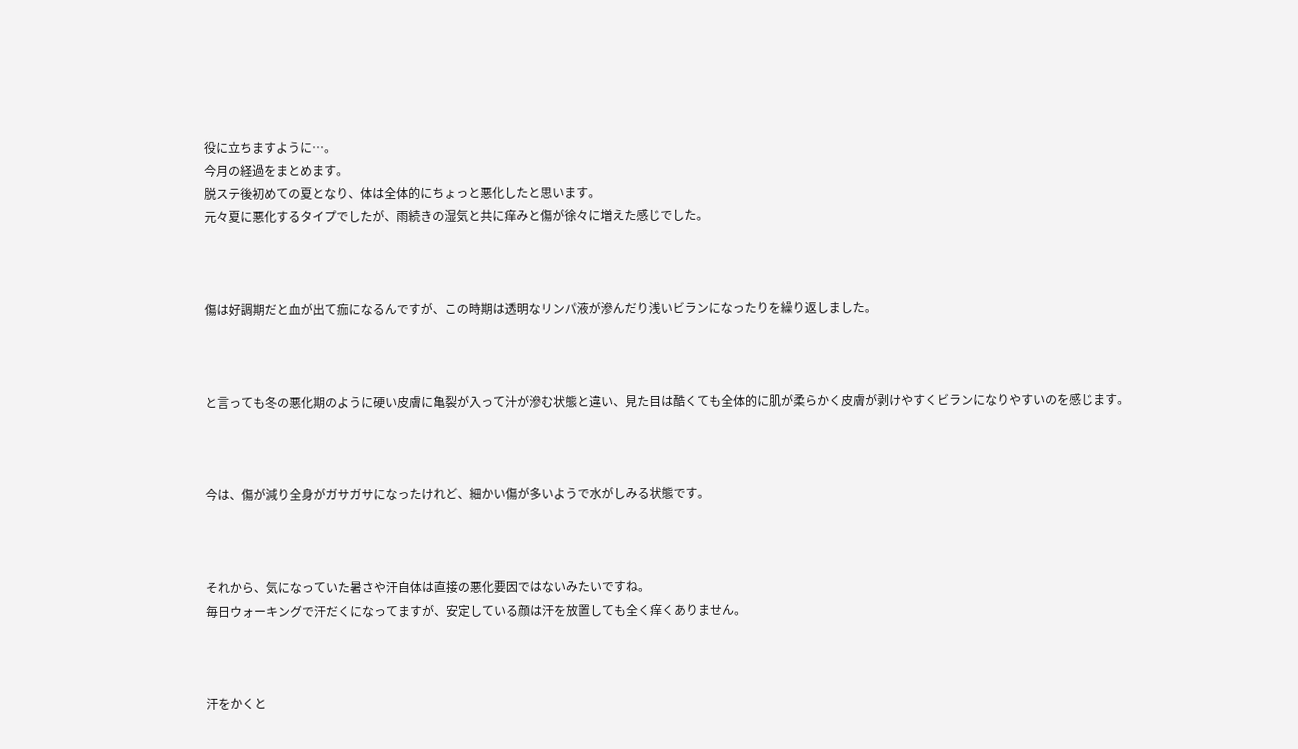役に立ちますように…。
今月の経過をまとめます。
脱ステ後初めての夏となり、体は全体的にちょっと悪化したと思います。
元々夏に悪化するタイプでしたが、雨続きの湿気と共に痒みと傷が徐々に増えた感じでした。



傷は好調期だと血が出て痂になるんですが、この時期は透明なリンパ液が滲んだり浅いビランになったりを繰り返しました。



と言っても冬の悪化期のように硬い皮膚に亀裂が入って汁が滲む状態と違い、見た目は酷くても全体的に肌が柔らかく皮膚が剥けやすくビランになりやすいのを感じます。



今は、傷が減り全身がガサガサになったけれど、細かい傷が多いようで水がしみる状態です。



それから、気になっていた暑さや汗自体は直接の悪化要因ではないみたいですね。
毎日ウォーキングで汗だくになってますが、安定している顔は汗を放置しても全く痒くありません。



汗をかくと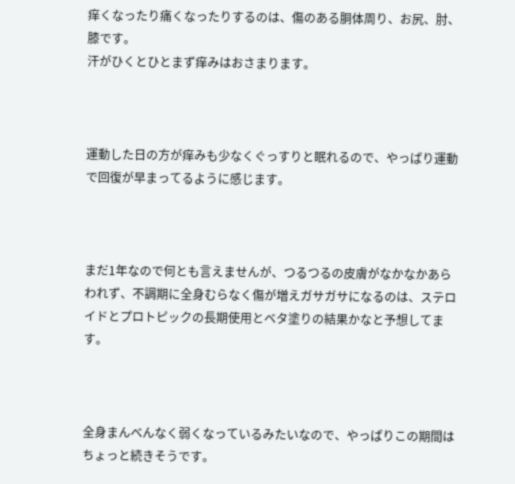痒くなったり痛くなったりするのは、傷のある胴体周り、お尻、肘、膝です。
汗がひくとひとまず痒みはおさまります。



運動した日の方が痒みも少なくぐっすりと眠れるので、やっぱり運動で回復が早まってるように感じます。



まだ1年なので何とも言えませんが、つるつるの皮膚がなかなかあらわれず、不調期に全身むらなく傷が増えガサガサになるのは、ステロイドとプロトピックの長期使用とベタ塗りの結果かなと予想してます。



全身まんべんなく弱くなっているみたいなので、やっぱりこの期間はちょっと続きそうです。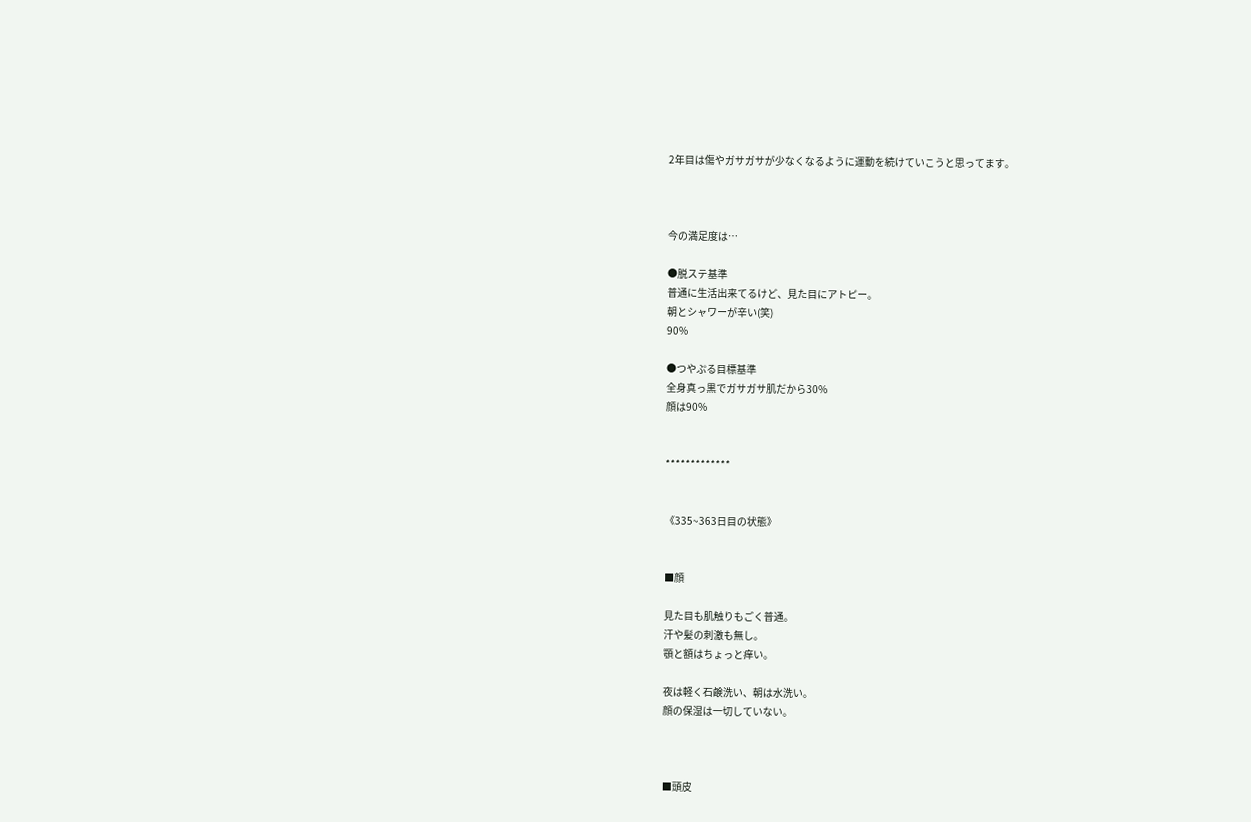2年目は傷やガサガサが少なくなるように運動を続けていこうと思ってます。



今の満足度は…

●脱ステ基準
普通に生活出来てるけど、見た目にアトピー。
朝とシャワーが辛い(笑)
90%

●つやぷる目標基準
全身真っ黒でガサガサ肌だから30%
顔は90%


*************


《335~363日目の状態》


■顔

見た目も肌触りもごく普通。
汗や髪の刺激も無し。
顎と額はちょっと痒い。

夜は軽く石鹸洗い、朝は水洗い。
顔の保湿は一切していない。



■頭皮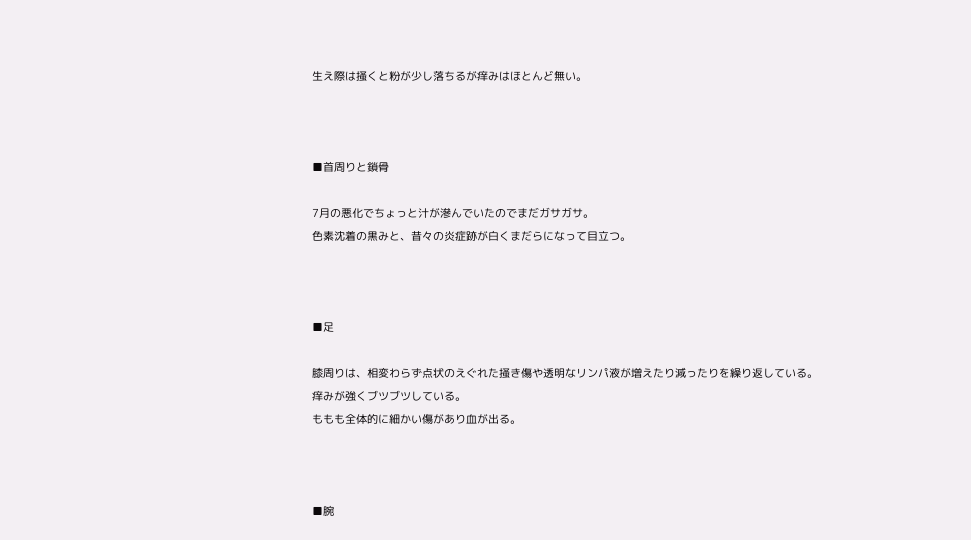生え際は掻くと粉が少し落ちるが痒みはほとんど無い。



■首周りと鎖骨

7月の悪化でちょっと汁が滲んでいたのでまだガサガサ。
色素沈着の黒みと、昔々の炎症跡が白くまだらになって目立つ。



■足

膝周りは、相変わらず点状のえぐれた掻き傷や透明なリンパ液が増えたり減ったりを繰り返している。
痒みが強くブツブツしている。
ももも全体的に細かい傷があり血が出る。



■腕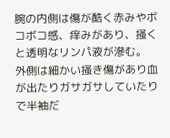腕の内側は傷が酷く赤みやボコボコ感、痒みがあり、掻くと透明なリンパ液が滲む。
外側は細かい掻き傷があり血が出たりガサガサしていたりで半袖だ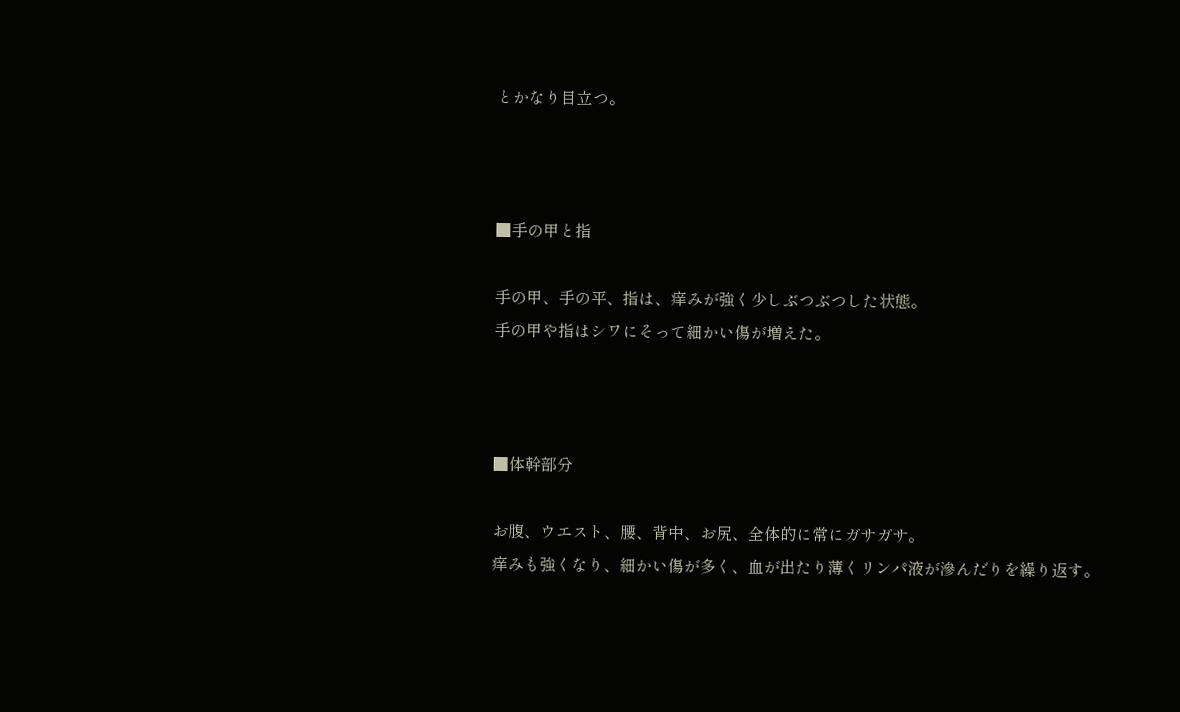とかなり目立つ。



■手の甲と指

手の甲、手の平、指は、痒みが強く少しぶつぶつした状態。
手の甲や指はシワにそって細かい傷が増えた。



■体幹部分

お腹、ウエスト、腰、背中、お尻、全体的に常にガサガサ。
痒みも強くなり、細かい傷が多く、血が出たり薄くリンパ液が滲んだりを繰り返す。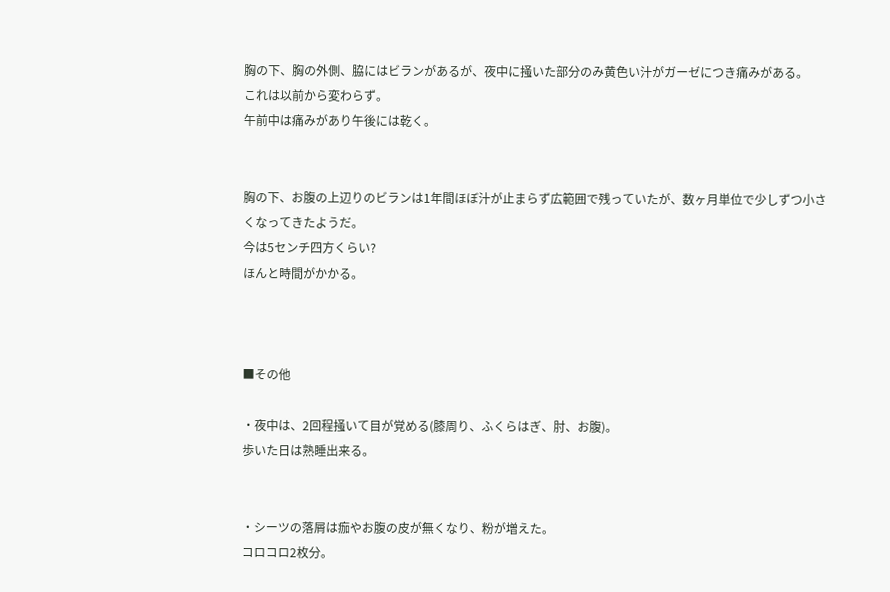胸の下、胸の外側、脇にはビランがあるが、夜中に掻いた部分のみ黄色い汁がガーゼにつき痛みがある。
これは以前から変わらず。
午前中は痛みがあり午後には乾く。


胸の下、お腹の上辺りのビランは1年間ほぼ汁が止まらず広範囲で残っていたが、数ヶ月単位で少しずつ小さくなってきたようだ。
今は5センチ四方くらい?
ほんと時間がかかる。



■その他

・夜中は、2回程掻いて目が覚める(膝周り、ふくらはぎ、肘、お腹)。
歩いた日は熟睡出来る。


・シーツの落屑は痂やお腹の皮が無くなり、粉が増えた。
コロコロ2枚分。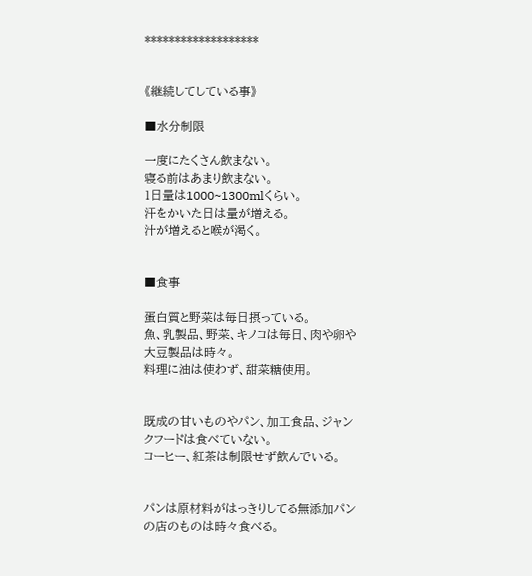*******************


《継続してしている事》

■水分制限

一度にたくさん飲まない。
寝る前はあまり飲まない。
1日量は1000~1300mlくらい。
汗をかいた日は量が増える。
汁が増えると喉が渇く。


■食事

蛋白質と野菜は毎日摂っている。
魚、乳製品、野菜、キノコは毎日、肉や卵や大豆製品は時々。
料理に油は使わず、甜菜糖使用。


既成の甘いものやパン、加工食品、ジャンクフードは食べていない。
コーヒー、紅茶は制限せず飲んでいる。


パンは原材料がはっきりしてる無添加パンの店のものは時々食べる。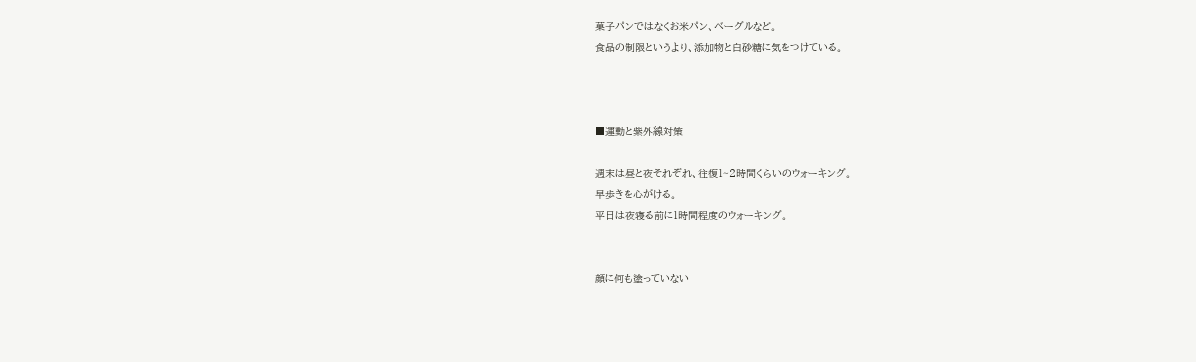菓子パンではなくお米パン、ベーグルなど。
食品の制限というより、添加物と白砂糖に気をつけている。



■運動と紫外線対策

週末は昼と夜それぞれ、往復1~2時間くらいのウォーキング。
早歩きを心がける。
平日は夜寝る前に1時間程度のウォーキング。


顔に何も塗っていない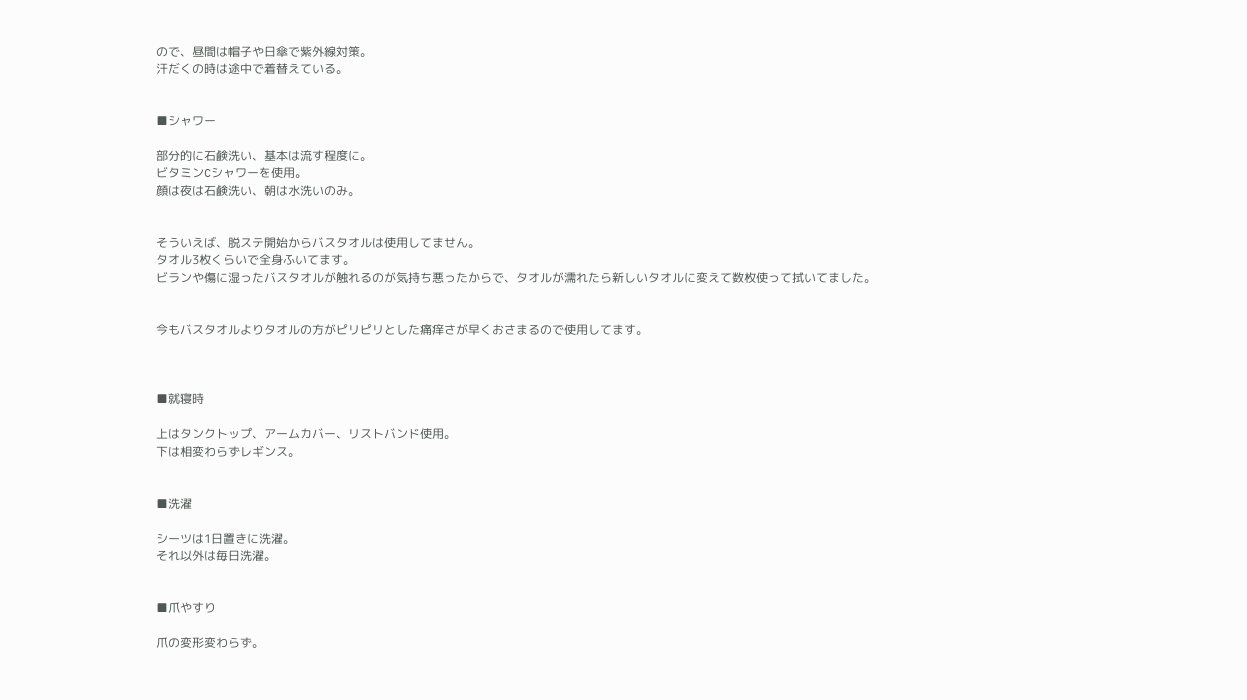ので、昼間は帽子や日傘で紫外線対策。
汗だくの時は途中で着替えている。


■シャワー

部分的に石鹸洗い、基本は流す程度に。
ビタミンCシャワーを使用。
顔は夜は石鹸洗い、朝は水洗いのみ。


そういえば、脱ステ開始からバスタオルは使用してません。
タオル3枚くらいで全身ふいてます。
ビランや傷に湿ったバスタオルが触れるのが気持ち悪ったからで、タオルが濡れたら新しいタオルに変えて数枚使って拭いてました。


今もバスタオルよりタオルの方がピリピリとした痛痒さが早くおさまるので使用してます。



■就寝時

上はタンクトップ、アームカバー、リストバンド使用。
下は相変わらずレギンス。


■洗濯

シーツは1日置きに洗濯。
それ以外は毎日洗濯。


■爪やすり

爪の変形変わらず。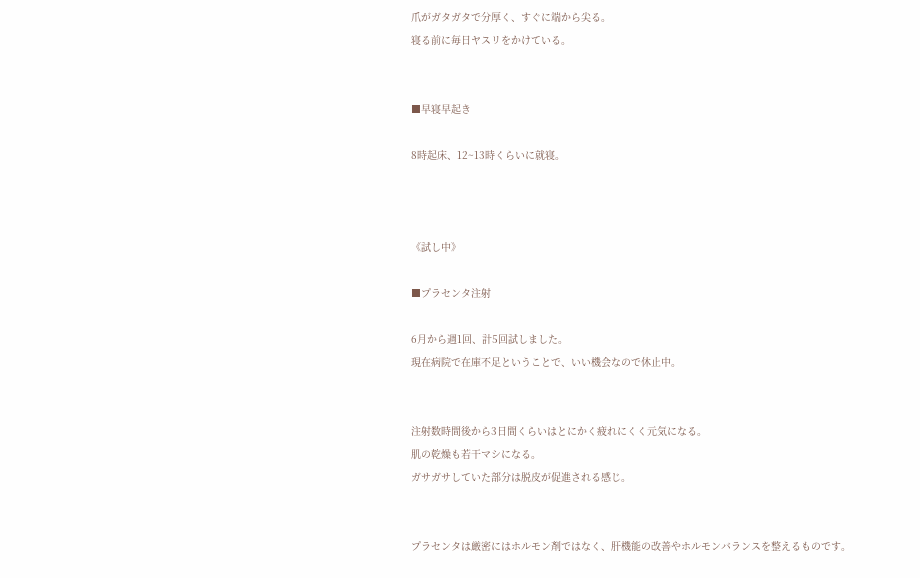爪がガタガタで分厚く、すぐに端から尖る。
寝る前に毎日ヤスリをかけている。


■早寝早起き

8時起床、12~13時くらいに就寝。



《試し中》

■プラセンタ注射

6月から週1回、計5回試しました。
現在病院で在庫不足ということで、いい機会なので休止中。


注射数時間後から3日間くらいはとにかく疲れにくく元気になる。
肌の乾燥も若干マシになる。
ガサガサしていた部分は脱皮が促進される感じ。


プラセンタは厳密にはホルモン剤ではなく、肝機能の改善やホルモンバランスを整えるものです。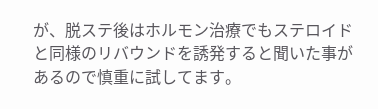が、脱ステ後はホルモン治療でもステロイドと同様のリバウンドを誘発すると聞いた事があるので慎重に試してます。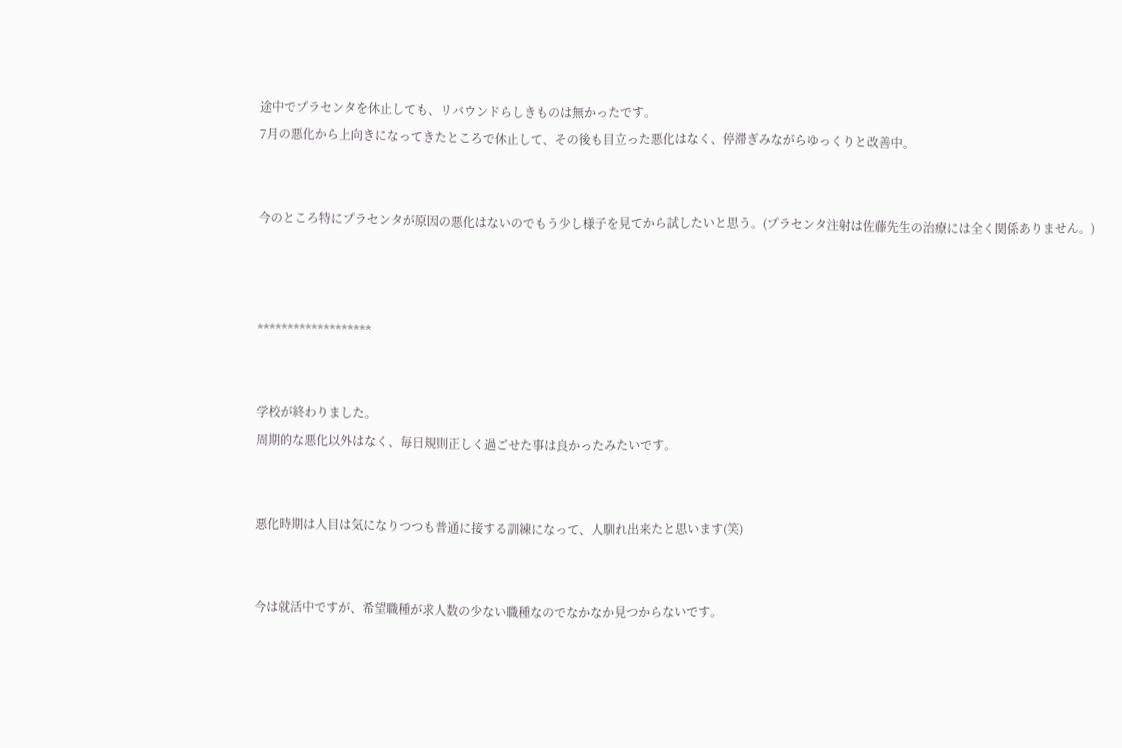途中でプラセンタを休止しても、リバウンドらしきものは無かったです。
7月の悪化から上向きになってきたところで休止して、その後も目立った悪化はなく、停滞ぎみながらゆっくりと改善中。


今のところ特にプラセンタが原因の悪化はないのでもう少し様子を見てから試したいと思う。(プラセンタ注射は佐藤先生の治療には全く関係ありません。)



*******************


学校が終わりました。
周期的な悪化以外はなく、毎日規則正しく過ごせた事は良かったみたいです。


悪化時期は人目は気になりつつも普通に接する訓練になって、人馴れ出来たと思います(笑)


今は就活中ですが、希望職種が求人数の少ない職種なのでなかなか見つからないです。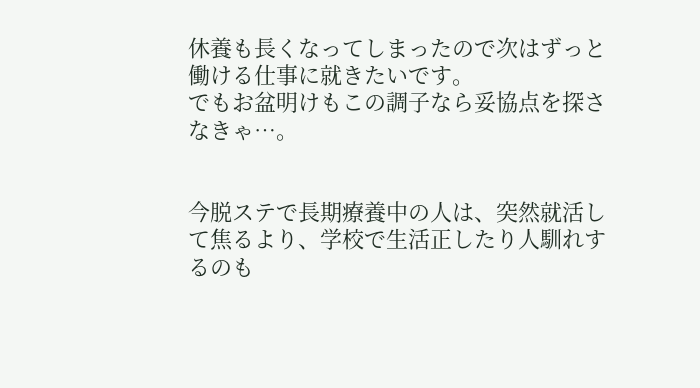休養も長くなってしまったので次はずっと働ける仕事に就きたいです。
でもお盆明けもこの調子なら妥協点を探さなきゃ…。


今脱ステで長期療養中の人は、突然就活して焦るより、学校で生活正したり人馴れするのも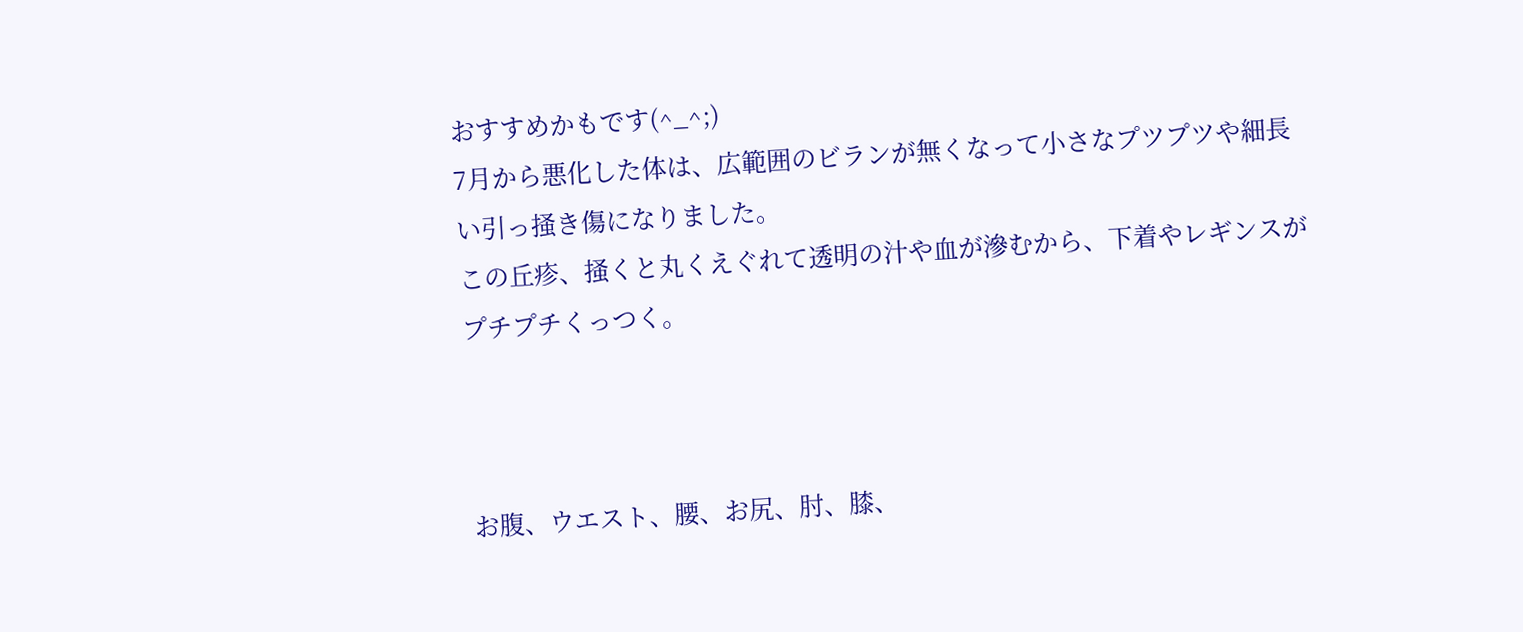おすすめかもです(^_^;)
7月から悪化した体は、広範囲のビランが無くなって小さなプツプツや細長い引っ掻き傷になりました。
この丘疹、掻くと丸くえぐれて透明の汁や血が滲むから、下着やレギンスがプチプチくっつく。



お腹、ウエスト、腰、お尻、肘、膝、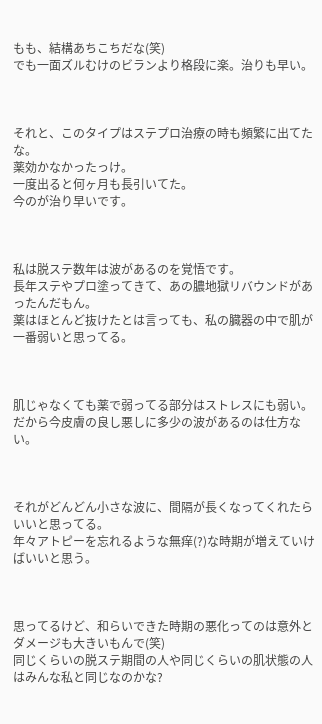もも、結構あちこちだな(笑)
でも一面ズルむけのビランより格段に楽。治りも早い。



それと、このタイプはステプロ治療の時も頻繁に出てたな。
薬効かなかったっけ。
一度出ると何ヶ月も長引いてた。
今のが治り早いです。



私は脱ステ数年は波があるのを覚悟です。
長年ステやプロ塗ってきて、あの膿地獄リバウンドがあったんだもん。
薬はほとんど抜けたとは言っても、私の臓器の中で肌が一番弱いと思ってる。



肌じゃなくても薬で弱ってる部分はストレスにも弱い。
だから今皮膚の良し悪しに多少の波があるのは仕方ない。



それがどんどん小さな波に、間隔が長くなってくれたらいいと思ってる。
年々アトピーを忘れるような無痒(?)な時期が増えていけばいいと思う。



思ってるけど、和らいできた時期の悪化ってのは意外とダメージも大きいもんで(笑)
同じくらいの脱ステ期間の人や同じくらいの肌状態の人はみんな私と同じなのかな?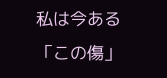私は今ある「この傷」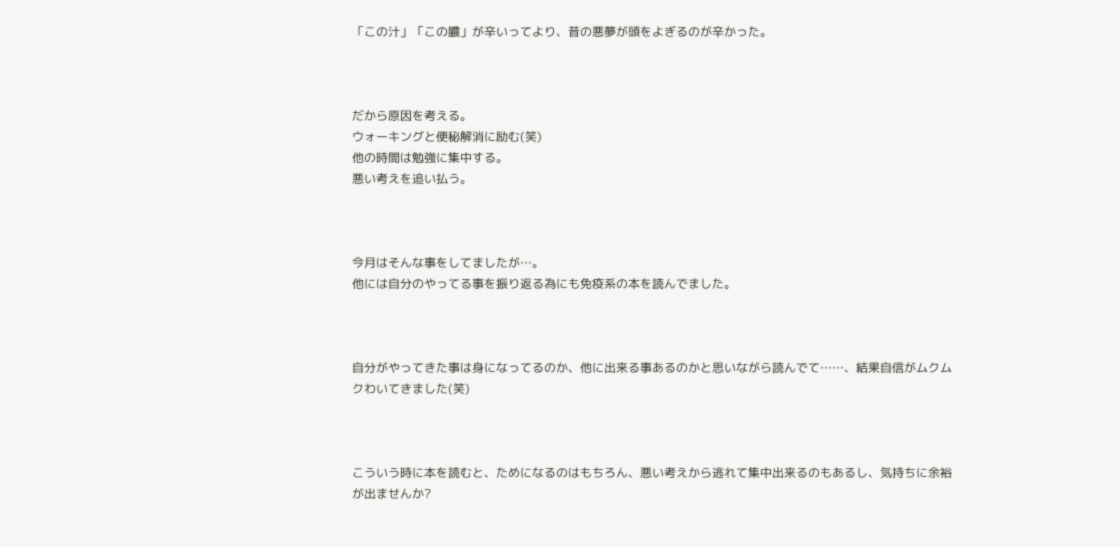「この汁」「この膿」が辛いってより、昔の悪夢が頭をよぎるのが辛かった。



だから原因を考える。
ウォーキングと便秘解消に励む(笑)
他の時間は勉強に集中する。
悪い考えを追い払う。



今月はそんな事をしてましたが…。
他には自分のやってる事を振り返る為にも免疫系の本を読んでました。



自分がやってきた事は身になってるのか、他に出来る事あるのかと思いながら読んでて……、結果自信がムクムクわいてきました(笑)



こういう時に本を読むと、ためになるのはもちろん、悪い考えから逃れて集中出来るのもあるし、気持ちに余裕が出ませんか?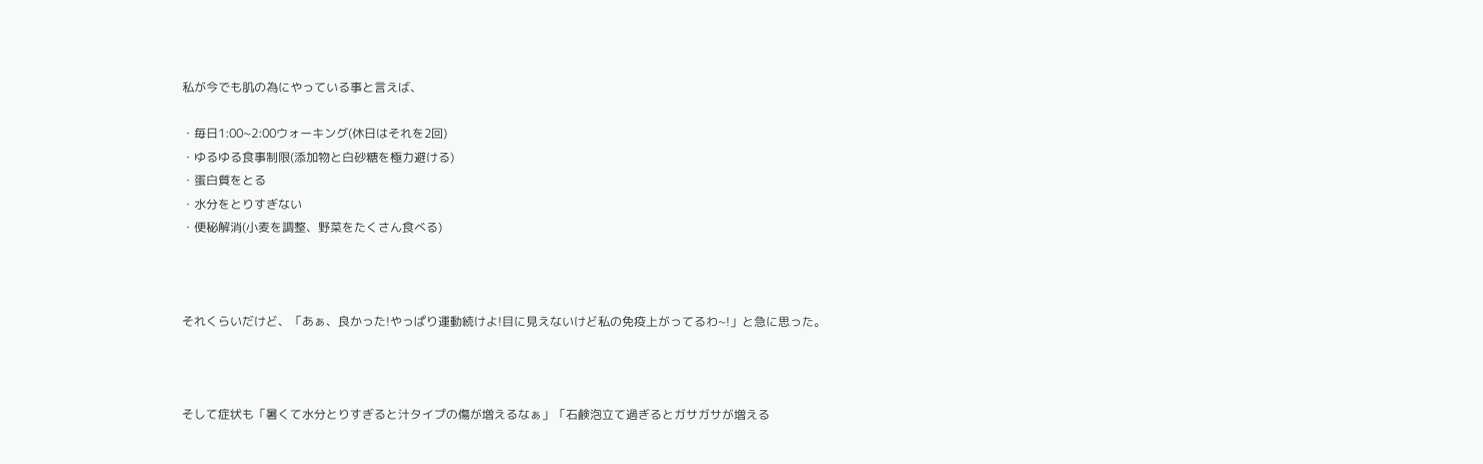私が今でも肌の為にやっている事と言えば、

・毎日1:00~2:00ウォーキング(休日はそれを2回)
・ゆるゆる食事制限(添加物と白砂糖を極力避ける)
・蛋白質をとる
・水分をとりすぎない
・便秘解消(小麦を調整、野菜をたくさん食べる)



それくらいだけど、「あぁ、良かった!やっぱり運動続けよ!目に見えないけど私の免疫上がってるわ~!」と急に思った。



そして症状も「暑くて水分とりすぎると汁タイプの傷が増えるなぁ」「石鹸泡立て過ぎるとガサガサが増える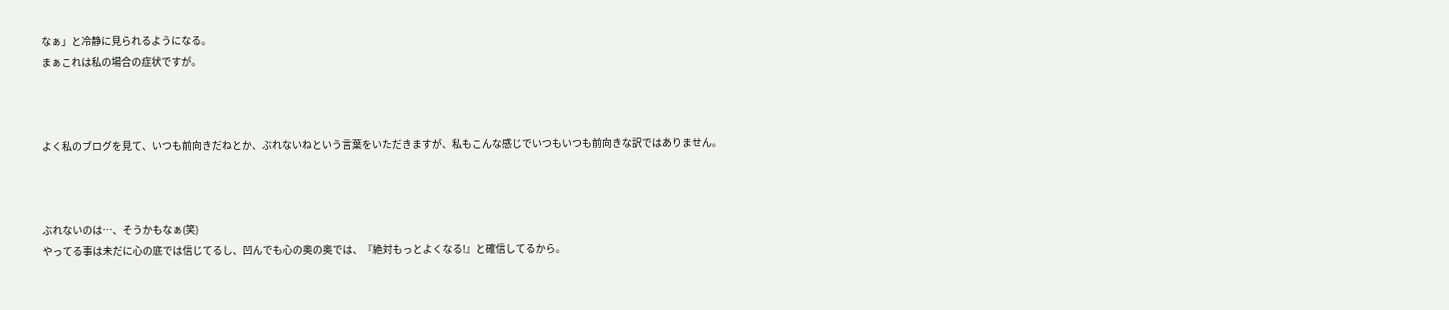なぁ」と冷静に見られるようになる。
まぁこれは私の場合の症状ですが。



よく私のブログを見て、いつも前向きだねとか、ぶれないねという言葉をいただきますが、私もこんな感じでいつもいつも前向きな訳ではありません。



ぶれないのは…、そうかもなぁ(笑)
やってる事は未だに心の底では信じてるし、凹んでも心の奥の奥では、『絶対もっとよくなる!』と確信してるから。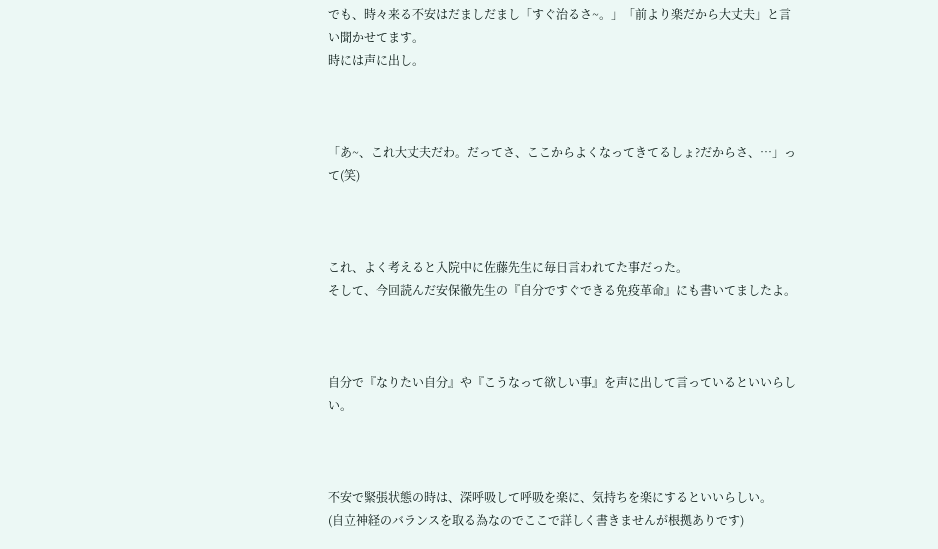でも、時々来る不安はだましだまし「すぐ治るさ~。」「前より楽だから大丈夫」と言い聞かせてます。
時には声に出し。



「あ~、これ大丈夫だわ。だってさ、ここからよくなってきてるしょ?だからさ、…」って(笑)



これ、よく考えると入院中に佐藤先生に毎日言われてた事だった。
そして、今回読んだ安保徹先生の『自分ですぐできる免疫革命』にも書いてましたよ。



自分で『なりたい自分』や『こうなって欲しい事』を声に出して言っているといいらしい。



不安で緊張状態の時は、深呼吸して呼吸を楽に、気持ちを楽にするといいらしい。
(自立神経のバランスを取る為なのでここで詳しく書きませんが根拠ありです)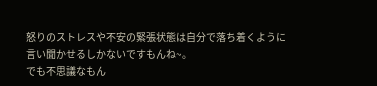怒りのストレスや不安の緊張状態は自分で落ち着くように言い聞かせるしかないですもんね~。
でも不思議なもん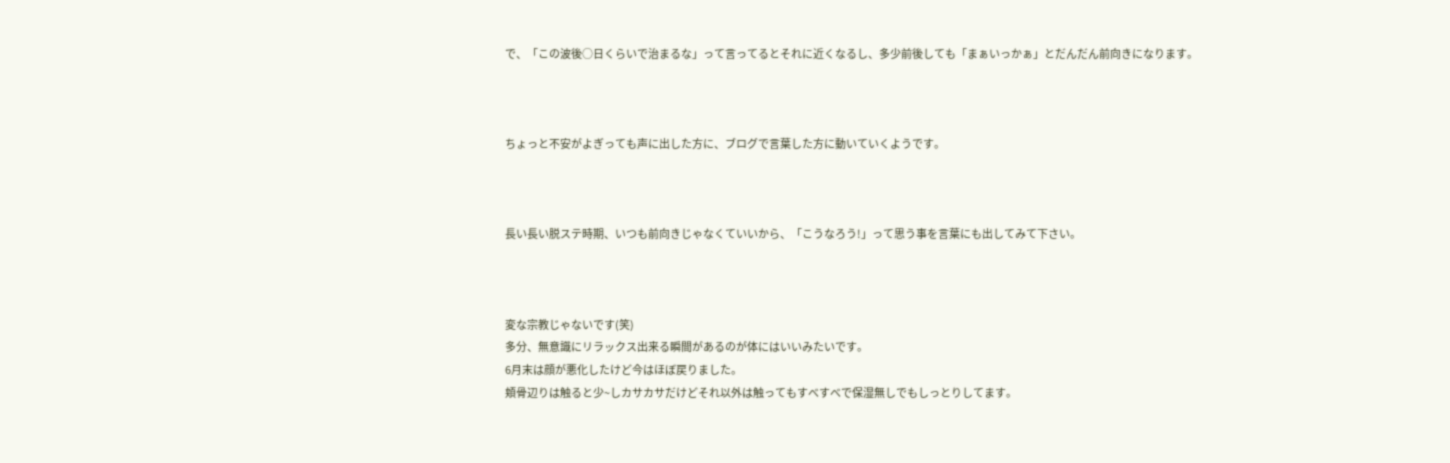で、「この波後○日くらいで治まるな」って言ってるとそれに近くなるし、多少前後しても「まぁいっかぁ」とだんだん前向きになります。



ちょっと不安がよぎっても声に出した方に、ブログで言葉した方に動いていくようです。



長い長い脱ステ時期、いつも前向きじゃなくていいから、「こうなろう!」って思う事を言葉にも出してみて下さい。



変な宗教じゃないです(笑)
多分、無意識にリラックス出来る瞬間があるのが体にはいいみたいです。
6月末は顔が悪化したけど今はほぼ戻りました。
頬骨辺りは触ると少~しカサカサだけどそれ以外は触ってもすべすべで保湿無しでもしっとりしてます。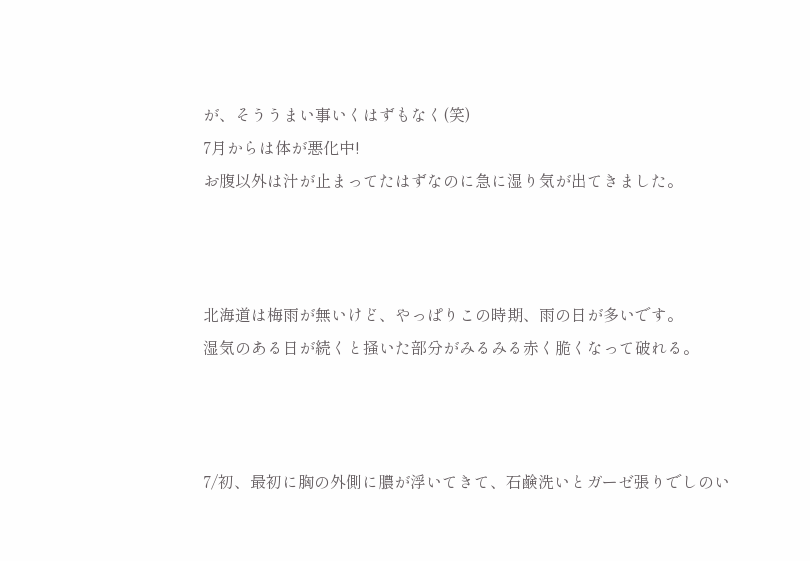が、そううまい事いくはずもなく(笑)
7月からは体が悪化中!
お腹以外は汁が止まってたはずなのに急に湿り気が出てきました。



北海道は梅雨が無いけど、やっぱりこの時期、雨の日が多いです。
湿気のある日が続くと掻いた部分がみるみる赤く脆くなって破れる。



7/初、最初に胸の外側に膿が浮いてきて、石鹸洗いとガーゼ張りでしのい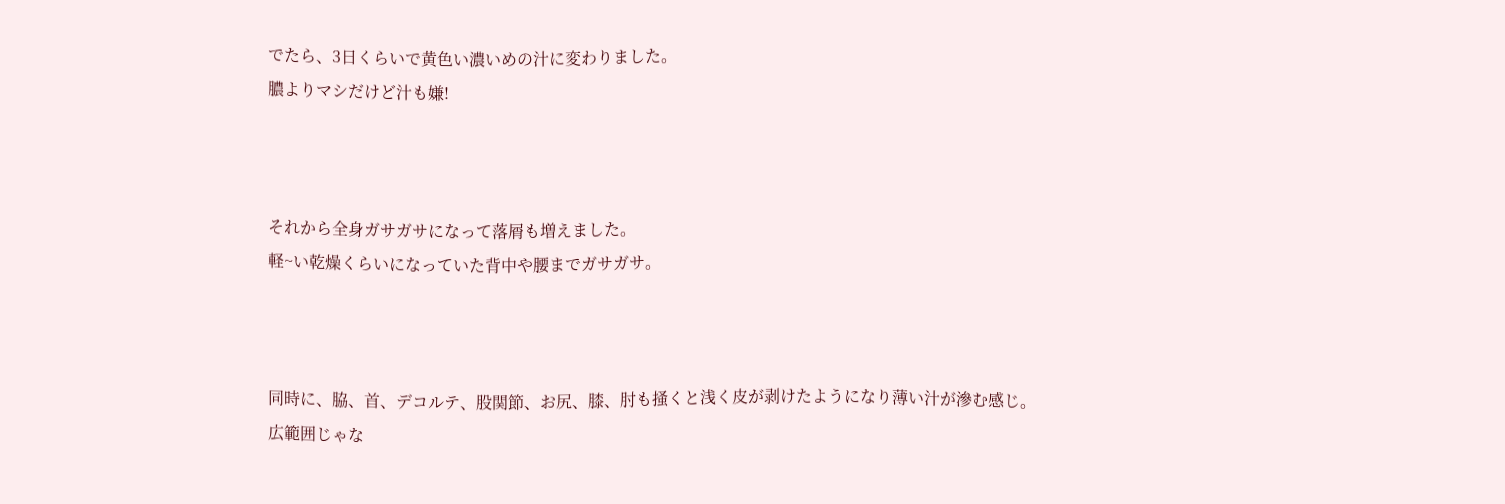でたら、3日くらいで黄色い濃いめの汁に変わりました。
膿よりマシだけど汁も嫌!



それから全身ガサガサになって落屑も増えました。
軽~い乾燥くらいになっていた背中や腰までガサガサ。



同時に、脇、首、デコルテ、股関節、お尻、膝、肘も掻くと浅く皮が剥けたようになり薄い汁が滲む感じ。
広範囲じゃな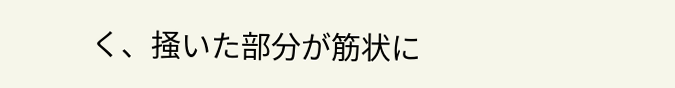く、掻いた部分が筋状に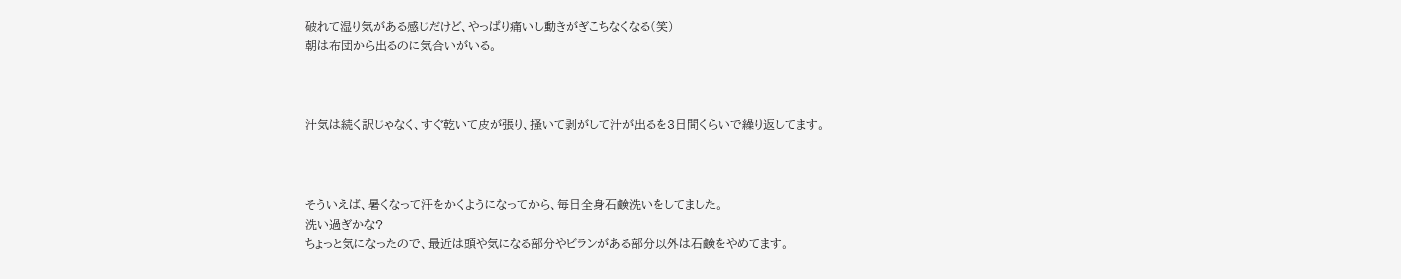破れて湿り気がある感じだけど、やっぱり痛いし動きがぎこちなくなる(笑)
朝は布団から出るのに気合いがいる。



汁気は続く訳じゃなく、すぐ乾いて皮が張り、掻いて剥がして汁が出るを3日間くらいで繰り返してます。



そういえば、暑くなって汗をかくようになってから、毎日全身石鹸洗いをしてました。
洗い過ぎかな?
ちょっと気になったので、最近は頭や気になる部分やビランがある部分以外は石鹸をやめてます。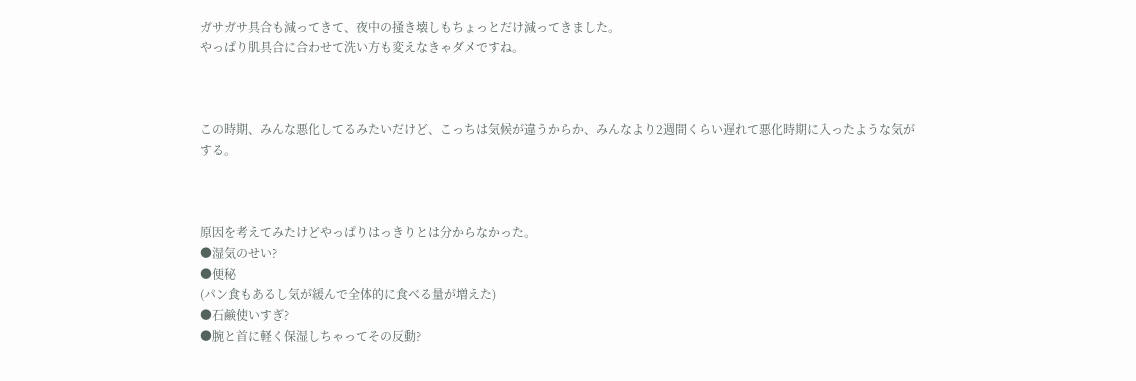ガサガサ具合も減ってきて、夜中の掻き壊しもちょっとだけ減ってきました。
やっぱり肌具合に合わせて洗い方も変えなきゃダメですね。



この時期、みんな悪化してるみたいだけど、こっちは気候が違うからか、みんなより2週間くらい遅れて悪化時期に入ったような気がする。



原因を考えてみたけどやっぱりはっきりとは分からなかった。
●湿気のせい?
●便秘
(パン食もあるし気が緩んで全体的に食べる量が増えた)
●石鹸使いすぎ?
●腕と首に軽く保湿しちゃってその反動?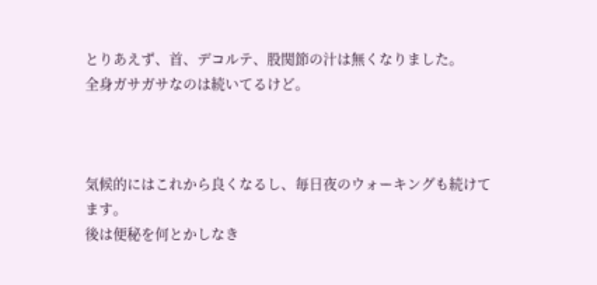とりあえず、首、デコルテ、股関節の汁は無くなりました。
全身ガサガサなのは続いてるけど。



気候的にはこれから良くなるし、毎日夜のウォーキングも続けてます。
後は便秘を何とかしなき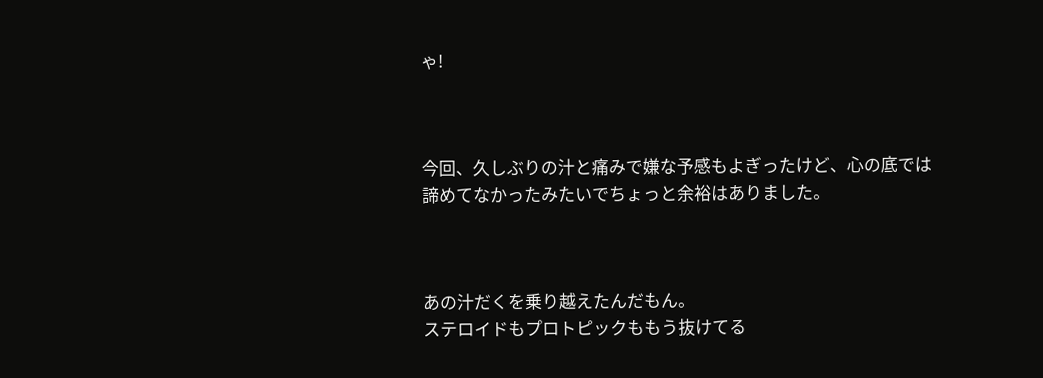ゃ!



今回、久しぶりの汁と痛みで嫌な予感もよぎったけど、心の底では諦めてなかったみたいでちょっと余裕はありました。



あの汁だくを乗り越えたんだもん。
ステロイドもプロトピックももう抜けてる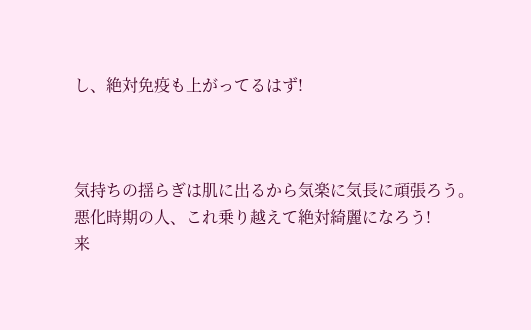し、絶対免疫も上がってるはず!



気持ちの揺らぎは肌に出るから気楽に気長に頑張ろう。
悪化時期の人、これ乗り越えて絶対綺麗になろう!
来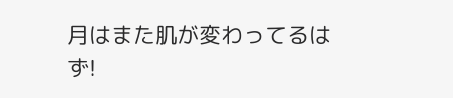月はまた肌が変わってるはず!